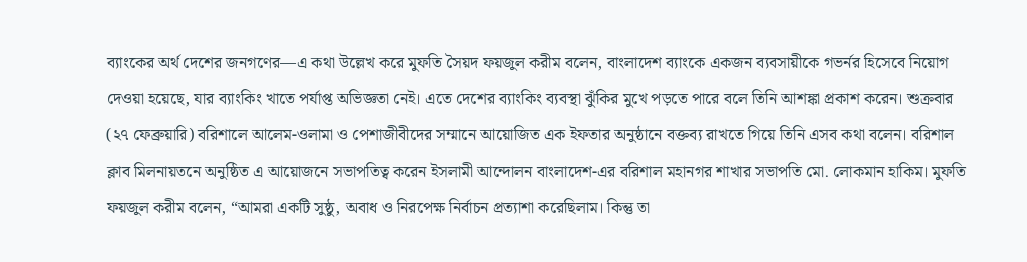ব্যাংকের অর্থ দেশের জনগণের—এ কথা উল্লেখ করে মুফতি সৈয়দ ফয়জুল করীম বলেন, বাংলাদেশ ব্যাংকে একজন ব্যবসায়ীকে গভর্নর হিসেবে নিয়োগ দেওয়া হয়েছে, যার ব্যাংকিং খাতে পর্যাপ্ত অভিজ্ঞতা নেই। এতে দেশের ব্যাংকিং ব্যবস্থা ঝুঁকির মুখে পড়তে পারে বলে তিনি আশঙ্কা প্রকাশ করেন। শুক্রবার (২৭ ফেব্রুয়ারি) বরিশালে আলেম-ওলামা ও পেশাজীবীদের সম্মানে আয়োজিত এক ইফতার অনুষ্ঠানে বক্তব্য রাখতে গিয়ে তিনি এসব কথা বলেন। বরিশাল ক্লাব মিলনায়তনে অনুষ্ঠিত এ আয়োজনে সভাপতিত্ব করেন ইসলামী আন্দোলন বাংলাদেশ-এর বরিশাল মহানগর শাখার সভাপতি মো. লোকমান হাকিম। মুফতি ফয়জুল করীম বলেন, “আমরা একটি সুষ্ঠু, অবাধ ও নিরপেক্ষ নির্বাচন প্রত্যাশা করেছিলাম। কিন্তু তা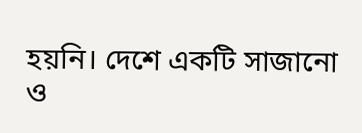হয়নি। দেশে একটি সাজানো ও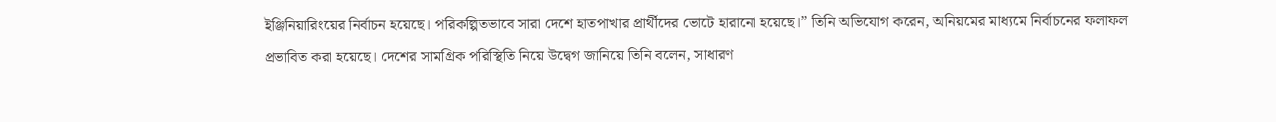ইঞ্জিনিয়ারিংয়ের নির্বাচন হয়েছে। পরিকল্পিতভাবে সারা দেশে হাতপাখার প্রার্থীদের ভোটে হারানো হয়েছে।” তিনি অভিযোগ করেন, অনিয়মের মাধ্যমে নির্বাচনের ফলাফল প্রভাবিত করা হয়েছে। দেশের সামগ্রিক পরিস্থিতি নিয়ে উদ্বেগ জানিয়ে তিনি বলেন, সাধারণ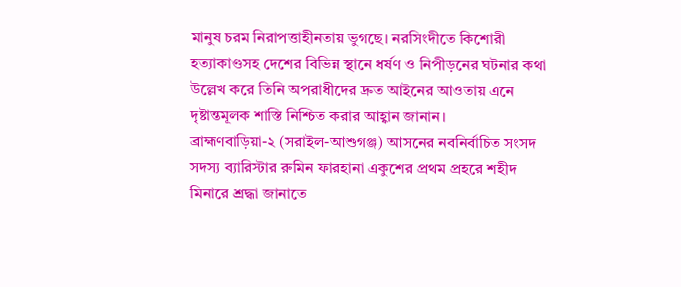মানুষ চরম নিরাপত্তাহীনতায় ভুগছে। নরসিংদীতে কিশোরী হত্যাকাণ্ডসহ দেশের বিভিন্ন স্থানে ধর্ষণ ও নিপীড়নের ঘটনার কথা উল্লেখ করে তিনি অপরাধীদের দ্রুত আইনের আওতায় এনে দৃষ্টান্তমূলক শাস্তি নিশ্চিত করার আহ্বান জানান।
ব্রাহ্মণবাড়িয়া-২ (সরাইল-আশুগঞ্জ) আসনের নবনির্বাচিত সংসদ সদস্য ব্যারিস্টার রুমিন ফারহানা একুশের প্রথম প্রহরে শহীদ মিনারে শ্রদ্ধা জানাতে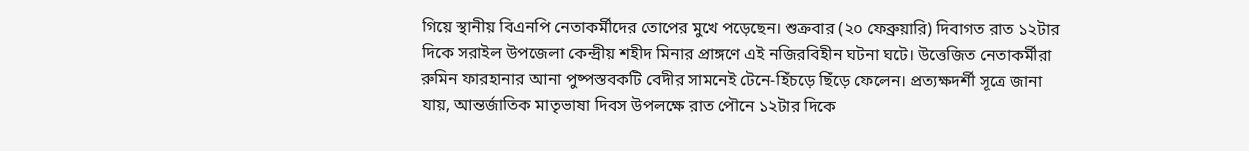গিয়ে স্থানীয় বিএনপি নেতাকর্মীদের তোপের মুখে পড়েছেন। শুক্রবার (২০ ফেব্রুয়ারি) দিবাগত রাত ১২টার দিকে সরাইল উপজেলা কেন্দ্রীয় শহীদ মিনার প্রাঙ্গণে এই নজিরবিহীন ঘটনা ঘটে। উত্তেজিত নেতাকর্মীরা রুমিন ফারহানার আনা পুষ্পস্তবকটি বেদীর সামনেই টেনে-হিঁচড়ে ছিঁড়ে ফেলেন। প্রত্যক্ষদর্শী সূত্রে জানা যায়, আন্তর্জাতিক মাতৃভাষা দিবস উপলক্ষে রাত পৌনে ১২টার দিকে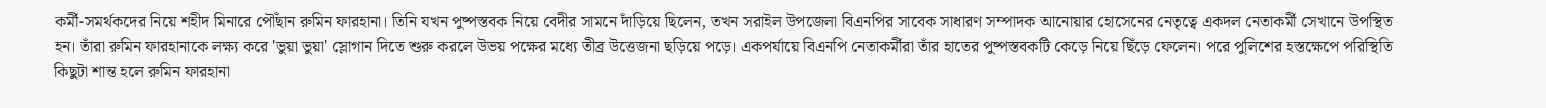কর্মী-সমর্থকদের নিয়ে শহীদ মিনারে পৌঁছান রুমিন ফারহানা। তিনি যখন পুষ্পস্তবক নিয়ে বেদীর সামনে দাঁড়িয়ে ছিলেন, তখন সরাইল উপজেলা বিএনপির সাবেক সাধারণ সম্পাদক আনোয়ার হোসেনের নেতৃত্বে একদল নেতাকর্মী সেখানে উপস্থিত হন। তাঁরা রুমিন ফারহানাকে লক্ষ্য করে 'ভুয়া ভুয়া' স্লোগান দিতে শুরু করলে উভয় পক্ষের মধ্যে তীব্র উত্তেজনা ছড়িয়ে পড়ে। একপর্যায়ে বিএনপি নেতাকর্মীরা তাঁর হাতের পুষ্পস্তবকটি কেড়ে নিয়ে ছিঁড়ে ফেলেন। পরে পুলিশের হস্তক্ষেপে পরিস্থিতি কিছুটা শান্ত হলে রুমিন ফারহানা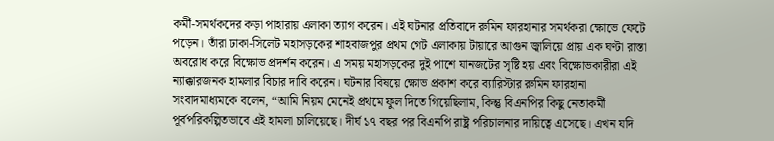কর্মী-সমর্থকদের কড়া পাহারায় এলাকা ত্যাগ করেন। এই ঘটনার প্রতিবাদে রুমিন ফারহানার সমর্থকরা ক্ষোভে ফেটে পড়েন। তাঁরা ঢাকা-সিলেট মহাসড়কের শাহবাজপুর প্রথম গেট এলাকায় টায়ারে আগুন জ্বালিয়ে প্রায় এক ঘণ্টা রাস্তা অবরোধ করে বিক্ষোভ প্রদর্শন করেন। এ সময় মহাসড়কের দুই পাশে যানজটের সৃষ্টি হয় এবং বিক্ষোভকারীরা এই ন্যাক্কারজনক হামলার বিচার দাবি করেন। ঘটনার বিষয়ে ক্ষোভ প্রকাশ করে ব্যারিস্টার রুমিন ফারহানা সংবাদমাধ্যমকে বলেন, “আমি নিয়ম মেনেই প্রথমে ফুল দিতে গিয়েছিলাম, কিন্তু বিএনপির কিছু নেতাকর্মী পূর্বপরিকল্পিতভাবে এই হামলা চালিয়েছে। দীর্ঘ ১৭ বছর পর বিএনপি রাষ্ট্র পরিচালনার দায়িত্বে এসেছে। এখন যদি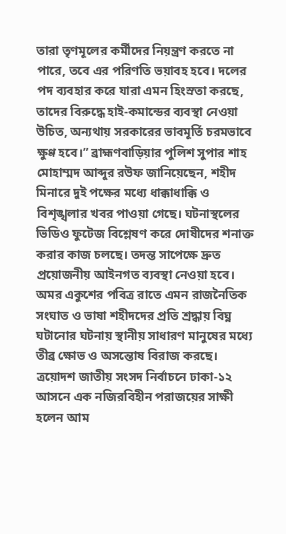তারা তৃণমূলের কর্মীদের নিয়ন্ত্রণ করতে না পারে, তবে এর পরিণতি ভয়াবহ হবে। দলের পদ ব্যবহার করে যারা এমন হিংস্রতা করছে, তাদের বিরুদ্ধে হাই-কমান্ডের ব্যবস্থা নেওয়া উচিত, অন্যথায় সরকারের ভাবমূর্তি চরমভাবে ক্ষুণ্ণ হবে।” ব্রাহ্মণবাড়িয়ার পুলিশ সুপার শাহ মোহাম্মদ আব্দুর রউফ জানিয়েছেন, শহীদ মিনারে দুই পক্ষের মধ্যে ধাক্কাধাক্কি ও বিশৃঙ্খলার খবর পাওয়া গেছে। ঘটনাস্থলের ভিডিও ফুটেজ বিশ্লেষণ করে দোষীদের শনাক্ত করার কাজ চলছে। তদন্ত সাপেক্ষে দ্রুত প্রয়োজনীয় আইনগত ব্যবস্থা নেওয়া হবে। অমর একুশের পবিত্র রাতে এমন রাজনৈতিক সংঘাত ও ভাষা শহীদদের প্রতি শ্রদ্ধায় বিঘ্ন ঘটানোর ঘটনায় স্থানীয় সাধারণ মানুষের মধ্যে তীব্র ক্ষোভ ও অসন্তোষ বিরাজ করছে।
ত্রয়োদশ জাতীয় সংসদ নির্বাচনে ঢাকা-১২ আসনে এক নজিরবিহীন পরাজয়ের সাক্ষী হলেন আম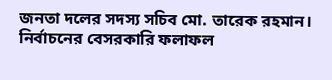জনতা দলের সদস্য সচিব মো. তারেক রহমান। নির্বাচনের বেসরকারি ফলাফল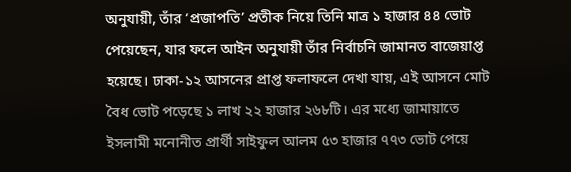অনুযায়ী, তাঁর ‘প্রজাপতি’ প্রতীক নিয়ে তিনি মাত্র ১ হাজার ৪৪ ভোট পেয়েছেন, যার ফলে আইন অনুযায়ী তাঁর নির্বাচনি জামানত বাজেয়াপ্ত হয়েছে। ঢাকা-১২ আসনের প্রাপ্ত ফলাফলে দেখা যায়, এই আসনে মোট বৈধ ভোট পড়েছে ১ লাখ ২২ হাজার ২৬৮টি। এর মধ্যে জামায়াতে ইসলামী মনোনীত প্রার্থী সাইফুল আলম ৫৩ হাজার ৭৭৩ ভোট পেয়ে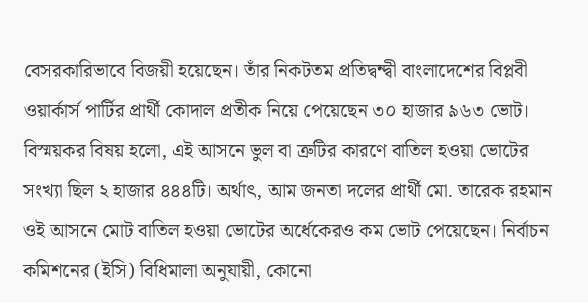বেসরকারিভাবে বিজয়ী হয়েছেন। তাঁর নিকটতম প্রতিদ্বন্দ্বী বাংলাদেশের বিপ্লবী ওয়ার্কার্স পার্টির প্রার্থী কোদাল প্রতীক নিয়ে পেয়েছেন ৩০ হাজার ৯৬৩ ভোট। বিস্ময়কর বিষয় হলো, এই আসনে ভুল বা ত্রুটির কারণে বাতিল হওয়া ভোটের সংখ্যা ছিল ২ হাজার ৪৪৪টি। অর্থাৎ, আম জনতা দলের প্রার্থী মো. তারেক রহমান ওই আসনে মোট বাতিল হওয়া ভোটের অর্ধেকেরও কম ভোট পেয়েছেন। নির্বাচন কমিশনের (ইসি) বিধিমালা অনুযায়ী, কোনো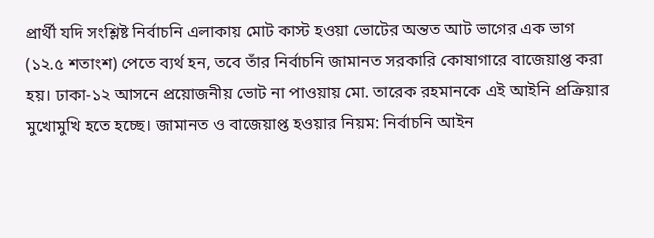প্রার্থী যদি সংশ্লিষ্ট নির্বাচনি এলাকায় মোট কাস্ট হওয়া ভোটের অন্তত আট ভাগের এক ভাগ (১২.৫ শতাংশ) পেতে ব্যর্থ হন, তবে তাঁর নির্বাচনি জামানত সরকারি কোষাগারে বাজেয়াপ্ত করা হয়। ঢাকা-১২ আসনে প্রয়োজনীয় ভোট না পাওয়ায় মো. তারেক রহমানকে এই আইনি প্রক্রিয়ার মুখোমুখি হতে হচ্ছে। জামানত ও বাজেয়াপ্ত হওয়ার নিয়ম: নির্বাচনি আইন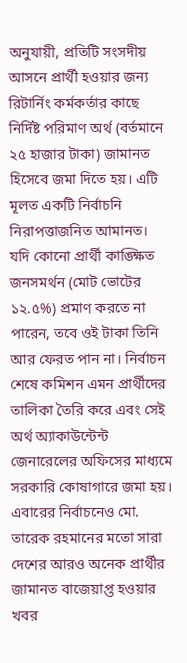অনুযায়ী, প্রতিটি সংসদীয় আসনে প্রার্থী হওয়ার জন্য রিটার্নিং কর্মকর্তার কাছে নির্দিষ্ট পরিমাণ অর্থ (বর্তমানে ২৫ হাজার টাকা) জামানত হিসেবে জমা দিতে হয়। এটি মূলত একটি নির্বাচনি নিরাপত্তাজনিত আমানত। যদি কোনো প্রার্থী কাঙ্ক্ষিত জনসমর্থন (মোট ভোটের ১২.৫%) প্রমাণ করতে না পারেন, তবে ওই টাকা তিনি আর ফেরত পান না। নির্বাচন শেষে কমিশন এমন প্রার্থীদের তালিকা তৈরি করে এবং সেই অর্থ অ্যাকাউন্টেন্ট জেনারেলের অফিসের মাধ্যমে সরকারি কোষাগারে জমা হয়। এবারের নির্বাচনেও মো. তারেক রহমানের মতো সারা দেশের আরও অনেক প্রার্থীর জামানত বাজেয়াপ্ত হওয়ার খবর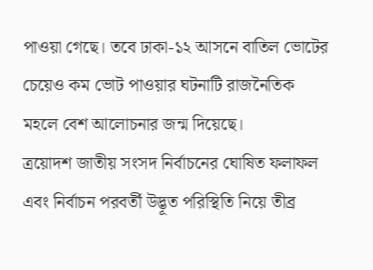পাওয়া গেছে। তবে ঢাকা-১২ আসনে বাতিল ভোটের চেয়েও কম ভোট পাওয়ার ঘটনাটি রাজনৈতিক মহলে বেশ আলোচনার জন্ম দিয়েছে।
ত্রয়োদশ জাতীয় সংসদ নির্বাচনের ঘোষিত ফলাফল এবং নির্বাচন পরবর্তী উদ্ভূত পরিস্থিতি নিয়ে তীব্র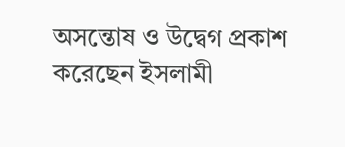অসন্তোষ ও উদ্বেগ প্রকাশ করেছেন ইসলামী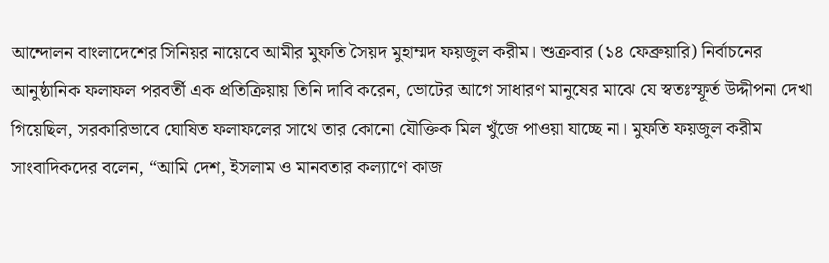আন্দোলন বাংলাদেশের সিনিয়র নায়েবে আমীর মুফতি সৈয়দ মুহাম্মদ ফয়জুল করীম। শুক্রবার (১৪ ফেব্রুয়ারি) নির্বাচনের আনুষ্ঠানিক ফলাফল পরবর্তী এক প্রতিক্রিয়ায় তিনি দাবি করেন, ভোটের আগে সাধারণ মানুষের মাঝে যে স্বতঃস্ফূর্ত উদ্দীপনা দেখা গিয়েছিল, সরকারিভাবে ঘোষিত ফলাফলের সাথে তার কোনো যৌক্তিক মিল খুঁজে পাওয়া যাচ্ছে না। মুফতি ফয়জুল করীম সাংবাদিকদের বলেন, “আমি দেশ, ইসলাম ও মানবতার কল্যাণে কাজ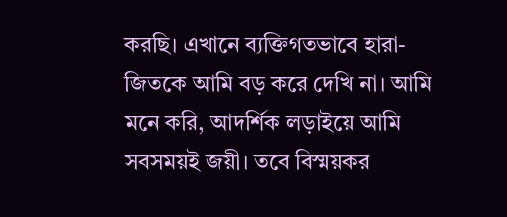করছি। এখানে ব্যক্তিগতভাবে হারা-জিতকে আমি বড় করে দেখি না। আমি মনে করি, আদর্শিক লড়াইয়ে আমি সবসময়ই জয়ী। তবে বিস্ময়কর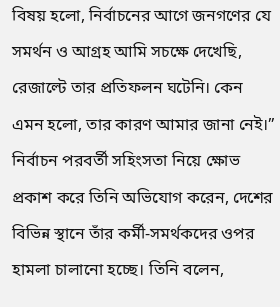বিষয় হলো, নির্বাচনের আগে জনগণের যে সমর্থন ও আগ্রহ আমি সচক্ষে দেখেছি, রেজাল্টে তার প্রতিফলন ঘটেনি। কেন এমন হলো, তার কারণ আমার জানা নেই।” নির্বাচন পরবর্তী সহিংসতা নিয়ে ক্ষোভ প্রকাশ করে তিনি অভিযোগ করেন, দেশের বিভিন্ন স্থানে তাঁর কর্মী-সমর্থকদের ওপর হামলা চালানো হচ্ছে। তিনি বলেন,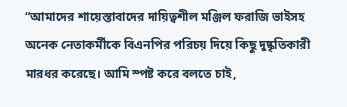“আমাদের শায়েস্তাবাদের দায়িত্বশীল মঞ্জিল ফরাজি ভাইসহ অনেক নেতাকর্মীকে বিএনপির পরিচয় দিয়ে কিছু দুষ্কৃতিকারী মারধর করেছে। আমি স্পষ্ট করে বলতে চাই,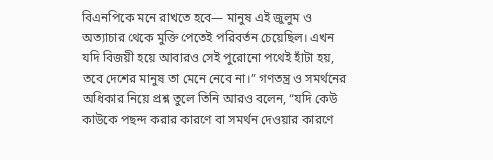বিএনপিকে মনে রাখতে হবে— মানুষ এই জুলুম ও অত্যাচার থেকে মুক্তি পেতেই পরিবর্তন চেয়েছিল। এখন যদি বিজয়ী হয়ে আবারও সেই পুরোনো পথেই হাঁটা হয়, তবে দেশের মানুষ তা মেনে নেবে না।” গণতন্ত্র ও সমর্থনের অধিকার নিয়ে প্রশ্ন তুলে তিনি আরও বলেন, “যদি কেউ কাউকে পছন্দ করার কারণে বা সমর্থন দেওয়ার কারণে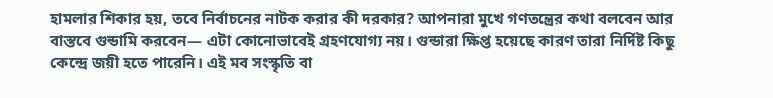হামলার শিকার হয়, তবে নির্বাচনের নাটক করার কী দরকার? আপনারা মুখে গণতন্ত্রের কথা বলবেন আর বাস্তবে গুন্ডামি করবেন— এটা কোনোভাবেই গ্রহণযোগ্য নয়। গুন্ডারা ক্ষিপ্ত হয়েছে কারণ তারা নির্দিষ্ট কিছু কেন্দ্রে জয়ী হতে পারেনি। এই মব সংস্কৃতি বা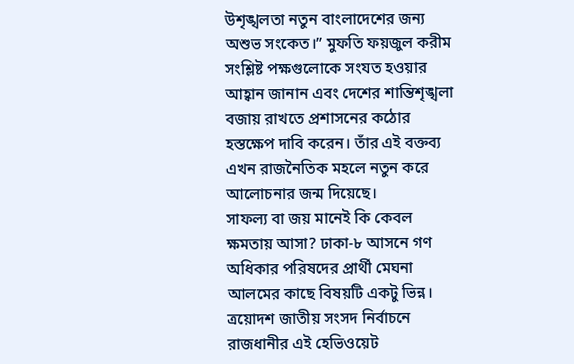উশৃঙ্খলতা নতুন বাংলাদেশের জন্য অশুভ সংকেত।” মুফতি ফয়জুল করীম সংশ্লিষ্ট পক্ষগুলোকে সংযত হওয়ার আহ্বান জানান এবং দেশের শান্তিশৃঙ্খলা বজায় রাখতে প্রশাসনের কঠোর হস্তক্ষেপ দাবি করেন। তাঁর এই বক্তব্য এখন রাজনৈতিক মহলে নতুন করে আলোচনার জন্ম দিয়েছে।
সাফল্য বা জয় মানেই কি কেবল ক্ষমতায় আসা? ঢাকা-৮ আসনে গণ অধিকার পরিষদের প্রার্থী মেঘনা আলমের কাছে বিষয়টি একটু ভিন্ন। ত্রয়োদশ জাতীয় সংসদ নির্বাচনে রাজধানীর এই হেভিওয়েট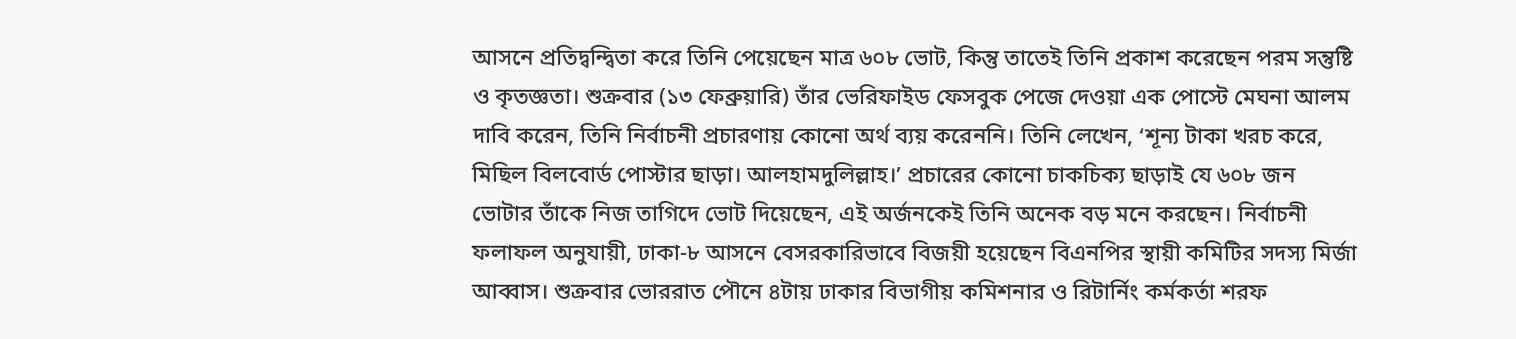আসনে প্রতিদ্বন্দ্বিতা করে তিনি পেয়েছেন মাত্র ৬০৮ ভোট, কিন্তু তাতেই তিনি প্রকাশ করেছেন পরম সন্তুষ্টি ও কৃতজ্ঞতা। শুক্রবার (১৩ ফেব্রুয়ারি) তাঁর ভেরিফাইড ফেসবুক পেজে দেওয়া এক পোস্টে মেঘনা আলম দাবি করেন, তিনি নির্বাচনী প্রচারণায় কোনো অর্থ ব্যয় করেননি। তিনি লেখেন, ‘শূন্য টাকা খরচ করে, মিছিল বিলবোর্ড পোস্টার ছাড়া। আলহামদুলিল্লাহ।’ প্রচারের কোনো চাকচিক্য ছাড়াই যে ৬০৮ জন ভোটার তাঁকে নিজ তাগিদে ভোট দিয়েছেন, এই অর্জনকেই তিনি অনেক বড় মনে করছেন। নির্বাচনী ফলাফল অনুযায়ী, ঢাকা-৮ আসনে বেসরকারিভাবে বিজয়ী হয়েছেন বিএনপির স্থায়ী কমিটির সদস্য মির্জা আব্বাস। শুক্রবার ভোররাত পৌনে ৪টায় ঢাকার বিভাগীয় কমিশনার ও রিটার্নিং কর্মকর্তা শরফ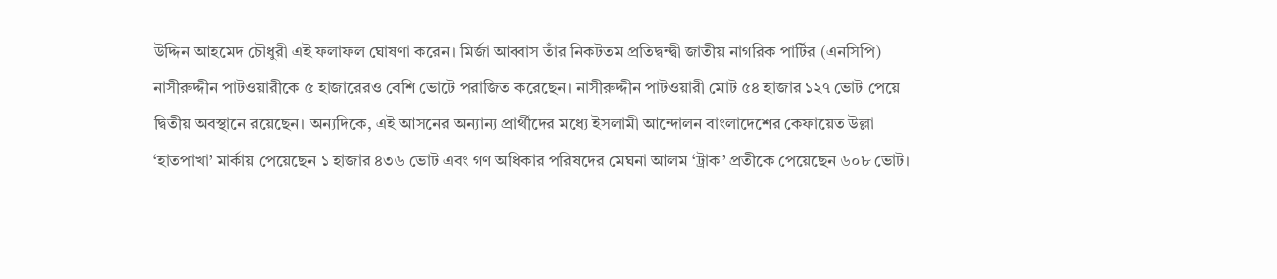উদ্দিন আহমেদ চৌধুরী এই ফলাফল ঘোষণা করেন। মির্জা আব্বাস তাঁর নিকটতম প্রতিদ্বন্দ্বী জাতীয় নাগরিক পার্টির (এনসিপি) নাসীরুদ্দীন পাটওয়ারীকে ৫ হাজারেরও বেশি ভোটে পরাজিত করেছেন। নাসীরুদ্দীন পাটওয়ারী মোট ৫৪ হাজার ১২৭ ভোট পেয়ে দ্বিতীয় অবস্থানে রয়েছেন। অন্যদিকে, এই আসনের অন্যান্য প্রার্থীদের মধ্যে ইসলামী আন্দোলন বাংলাদেশের কেফায়েত উল্লা ‘হাতপাখা’ মার্কায় পেয়েছেন ১ হাজার ৪৩৬ ভোট এবং গণ অধিকার পরিষদের মেঘনা আলম ‘ট্রাক’ প্রতীকে পেয়েছেন ৬০৮ ভোট।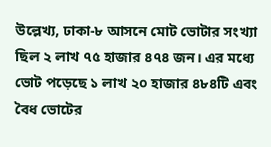উল্লেখ্য, ঢাকা-৮ আসনে মোট ভোটার সংখ্যা ছিল ২ লাখ ৭৫ হাজার ৪৭৪ জন। এর মধ্যে ভোট পড়েছে ১ লাখ ২০ হাজার ৪৮৪টি এবং বৈধ ভোটের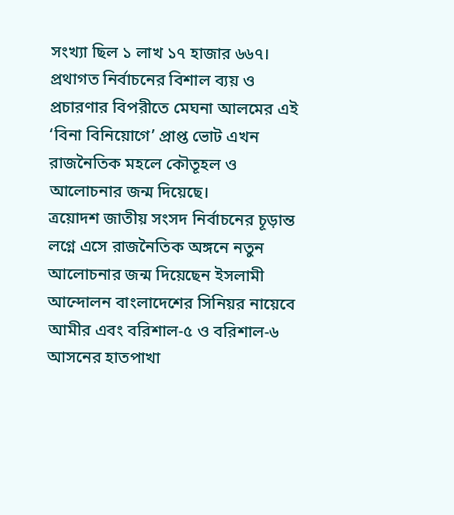সংখ্যা ছিল ১ লাখ ১৭ হাজার ৬৬৭। প্রথাগত নির্বাচনের বিশাল ব্যয় ও প্রচারণার বিপরীতে মেঘনা আলমের এই ‘বিনা বিনিয়োগে’ প্রাপ্ত ভোট এখন রাজনৈতিক মহলে কৌতূহল ও আলোচনার জন্ম দিয়েছে।
ত্রয়োদশ জাতীয় সংসদ নির্বাচনের চূড়ান্ত লগ্নে এসে রাজনৈতিক অঙ্গনে নতুন আলোচনার জন্ম দিয়েছেন ইসলামী আন্দোলন বাংলাদেশের সিনিয়র নায়েবে আমীর এবং বরিশাল-৫ ও বরিশাল-৬ আসনের হাতপাখা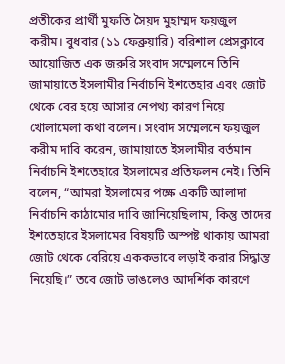প্রতীকের প্রার্থী মুফতি সৈয়দ মুহাম্মদ ফয়জুল করীম। বুধবার (১১ ফেব্রুয়ারি) বরিশাল প্রেসক্লাবে আয়োজিত এক জরুরি সংবাদ সম্মেলনে তিনি জামায়াতে ইসলামীর নির্বাচনি ইশতেহার এবং জোট থেকে বের হয়ে আসার নেপথ্য কারণ নিয়ে খোলামেলা কথা বলেন। সংবাদ সম্মেলনে ফয়জুল করীম দাবি করেন, জামায়াতে ইসলামীর বর্তমান নির্বাচনি ইশতেহারে ইসলামের প্রতিফলন নেই। তিনি বলেন, “আমরা ইসলামের পক্ষে একটি আলাদা নির্বাচনি কাঠামোর দাবি জানিয়েছিলাম, কিন্তু তাদের ইশতেহারে ইসলামের বিষয়টি অস্পষ্ট থাকায় আমরা জোট থেকে বেরিয়ে এককভাবে লড়াই করার সিদ্ধান্ত নিয়েছি।” তবে জোট ভাঙলেও আদর্শিক কারণে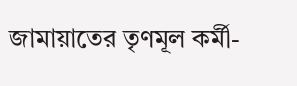জামায়াতের তৃণমূল কর্মী-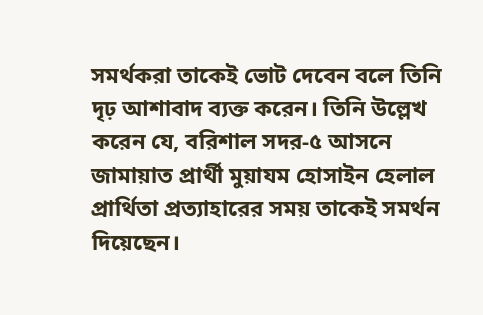সমর্থকরা তাকেই ভোট দেবেন বলে তিনি দৃঢ় আশাবাদ ব্যক্ত করেন। তিনি উল্লেখ করেন যে, বরিশাল সদর-৫ আসনে জামায়াত প্রার্থী মুয়াযম হোসাইন হেলাল প্রার্থিতা প্রত্যাহারের সময় তাকেই সমর্থন দিয়েছেন।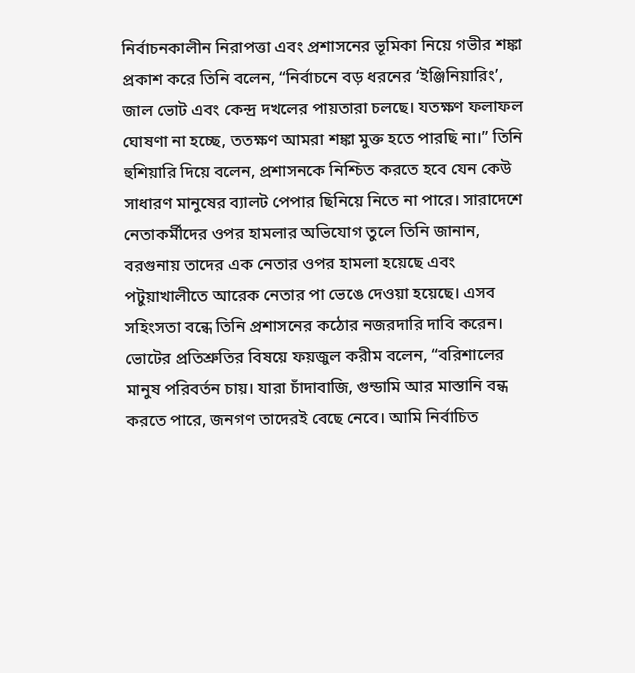নির্বাচনকালীন নিরাপত্তা এবং প্রশাসনের ভূমিকা নিয়ে গভীর শঙ্কা প্রকাশ করে তিনি বলেন, “নির্বাচনে বড় ধরনের ‘ইঞ্জিনিয়ারিং’, জাল ভোট এবং কেন্দ্র দখলের পায়তারা চলছে। যতক্ষণ ফলাফল ঘোষণা না হচ্ছে, ততক্ষণ আমরা শঙ্কা মুক্ত হতে পারছি না।” তিনি হুশিয়ারি দিয়ে বলেন, প্রশাসনকে নিশ্চিত করতে হবে যেন কেউ সাধারণ মানুষের ব্যালট পেপার ছিনিয়ে নিতে না পারে। সারাদেশে নেতাকর্মীদের ওপর হামলার অভিযোগ তুলে তিনি জানান, বরগুনায় তাদের এক নেতার ওপর হামলা হয়েছে এবং পটুয়াখালীতে আরেক নেতার পা ভেঙে দেওয়া হয়েছে। এসব সহিংসতা বন্ধে তিনি প্রশাসনের কঠোর নজরদারি দাবি করেন। ভোটের প্রতিশ্রুতির বিষয়ে ফয়জুল করীম বলেন, “বরিশালের মানুষ পরিবর্তন চায়। যারা চাঁদাবাজি, গুন্ডামি আর মাস্তানি বন্ধ করতে পারে, জনগণ তাদেরই বেছে নেবে। আমি নির্বাচিত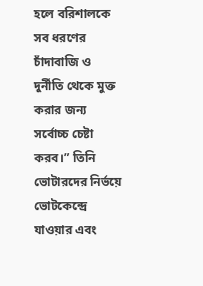হলে বরিশালকে সব ধরণের চাঁদাবাজি ও দুর্নীতি থেকে মুক্ত করার জন্য সর্বোচ্চ চেষ্টা করব।” তিনি ভোটারদের নির্ভয়ে ভোটকেন্দ্রে যাওয়ার এবং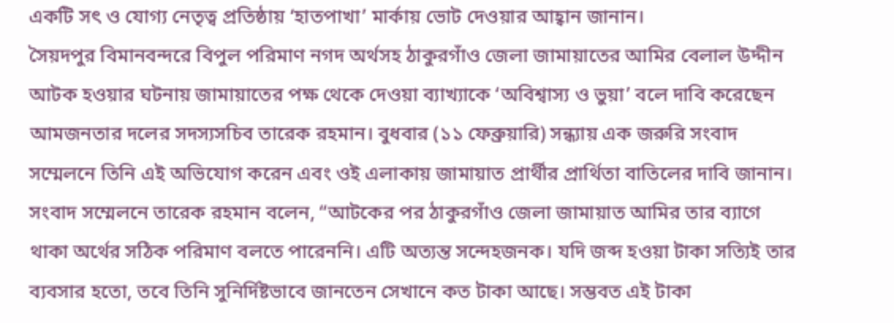একটি সৎ ও যোগ্য নেতৃত্ব প্রতিষ্ঠায় ‘হাতপাখা’ মার্কায় ভোট দেওয়ার আহ্বান জানান।
সৈয়দপুর বিমানবন্দরে বিপুল পরিমাণ নগদ অর্থসহ ঠাকুরগাঁও জেলা জামায়াতের আমির বেলাল উদ্দীন আটক হওয়ার ঘটনায় জামায়াতের পক্ষ থেকে দেওয়া ব্যাখ্যাকে ‘অবিশ্বাস্য ও ভুয়া’ বলে দাবি করেছেন আমজনতার দলের সদস্যসচিব তারেক রহমান। বুধবার (১১ ফেব্রুয়ারি) সন্ধ্যায় এক জরুরি সংবাদ সম্মেলনে তিনি এই অভিযোগ করেন এবং ওই এলাকায় জামায়াত প্রার্থীর প্রার্থিতা বাতিলের দাবি জানান। সংবাদ সম্মেলনে তারেক রহমান বলেন, “আটকের পর ঠাকুরগাঁও জেলা জামায়াত আমির তার ব্যাগে থাকা অর্থের সঠিক পরিমাণ বলতে পারেননি। এটি অত্যন্ত সন্দেহজনক। যদি জব্দ হওয়া টাকা সত্যিই তার ব্যবসার হতো, তবে তিনি সুনির্দিষ্টভাবে জানতেন সেখানে কত টাকা আছে। সম্ভবত এই টাকা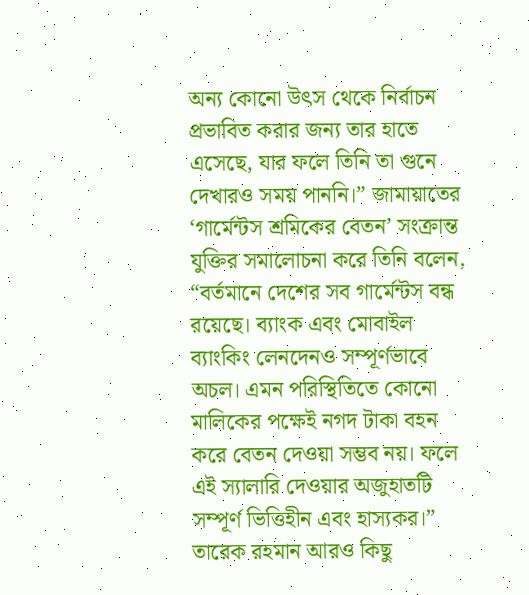অন্য কোনো উৎস থেকে নির্বাচন প্রভাবিত করার জন্য তার হাতে এসেছে, যার ফলে তিনি তা গুনে দেখারও সময় পাননি।” জামায়াতের ‘গার্মেন্টস শ্রমিকের বেতন’ সংক্রান্ত যুক্তির সমালোচনা করে তিনি বলেন, “বর্তমানে দেশের সব গার্মেন্টস বন্ধ রয়েছে। ব্যাংক এবং মোবাইল ব্যাংকিং লেনদেনও সম্পূর্ণভাবে অচল। এমন পরিস্থিতিতে কোনো মালিকের পক্ষেই নগদ টাকা বহন করে বেতন দেওয়া সম্ভব নয়। ফলে এই স্যালারি দেওয়ার অজুহাতটি সম্পূর্ণ ভিত্তিহীন এবং হাস্যকর।” তারেক রহমান আরও কিছু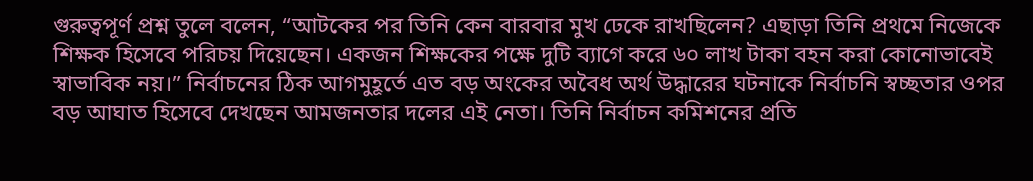গুরুত্বপূর্ণ প্রশ্ন তুলে বলেন, “আটকের পর তিনি কেন বারবার মুখ ঢেকে রাখছিলেন? এছাড়া তিনি প্রথমে নিজেকে শিক্ষক হিসেবে পরিচয় দিয়েছেন। একজন শিক্ষকের পক্ষে দুটি ব্যাগে করে ৬০ লাখ টাকা বহন করা কোনোভাবেই স্বাভাবিক নয়।” নির্বাচনের ঠিক আগমুহূর্তে এত বড় অংকের অবৈধ অর্থ উদ্ধারের ঘটনাকে নির্বাচনি স্বচ্ছতার ওপর বড় আঘাত হিসেবে দেখছেন আমজনতার দলের এই নেতা। তিনি নির্বাচন কমিশনের প্রতি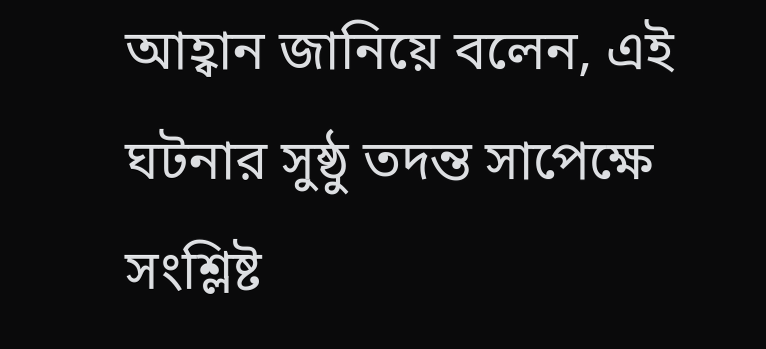আহ্বান জানিয়ে বলেন, এই ঘটনার সুষ্ঠু তদন্ত সাপেক্ষে সংশ্লিষ্ট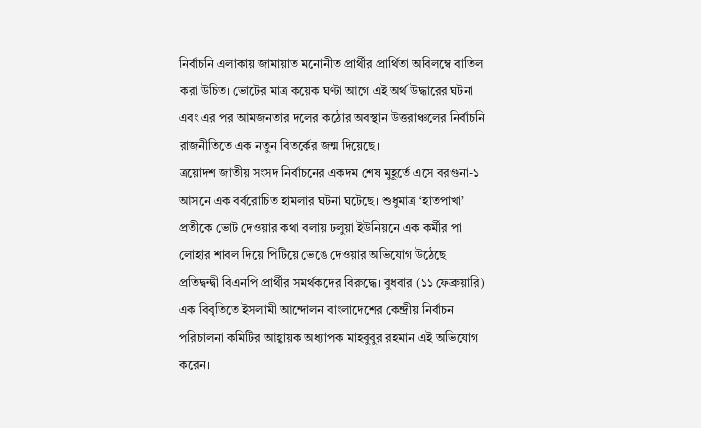নির্বাচনি এলাকায় জামায়াত মনোনীত প্রার্থীর প্রার্থিতা অবিলম্বে বাতিল করা উচিত। ভোটের মাত্র কয়েক ঘণ্টা আগে এই অর্থ উদ্ধারের ঘটনা এবং এর পর আমজনতার দলের কঠোর অবস্থান উত্তরাঞ্চলের নির্বাচনি রাজনীতিতে এক নতুন বিতর্কের জন্ম দিয়েছে।
ত্রয়োদশ জাতীয় সংসদ নির্বাচনের একদম শেষ মুহূর্তে এসে বরগুনা-১ আসনে এক বর্বরোচিত হামলার ঘটনা ঘটেছে। শুধুমাত্র ‘হাতপাখা’ প্রতীকে ভোট দেওয়ার কথা বলায় ঢলুয়া ইউনিয়নে এক কর্মীর পা লোহার শাবল দিয়ে পিটিয়ে ভেঙে দেওয়ার অভিযোগ উঠেছে প্রতিদ্বন্দ্বী বিএনপি প্রার্থীর সমর্থকদের বিরুদ্ধে। বুধবার (১১ ফেব্রুয়ারি) এক বিবৃতিতে ইসলামী আন্দোলন বাংলাদেশের কেন্দ্রীয় নির্বাচন পরিচালনা কমিটির আহ্বায়ক অধ্যাপক মাহবুবুর রহমান এই অভিযোগ করেন।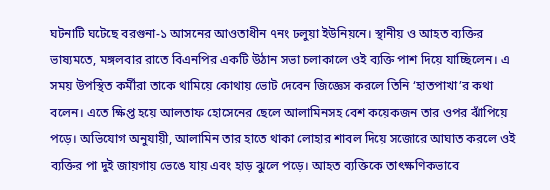ঘটনাটি ঘটেছে বরগুনা-১ আসনের আওতাধীন ৭নং ঢলুয়া ইউনিয়নে। স্থানীয় ও আহত ব্যক্তির ভাষ্যমতে, মঙ্গলবার রাতে বিএনপির একটি উঠান সভা চলাকালে ওই ব্যক্তি পাশ দিয়ে যাচ্ছিলেন। এ সময় উপস্থিত কর্মীরা তাকে থামিয়ে কোথায় ভোট দেবেন জিজ্ঞেস করলে তিনি ‘হাতপাখা’র কথা বলেন। এতে ক্ষিপ্ত হয়ে আলতাফ হোসেনের ছেলে আলামিনসহ বেশ কয়েকজন তার ওপর ঝাঁপিয়ে পড়ে। অভিযোগ অনুযায়ী, আলামিন তার হাতে থাকা লোহার শাবল দিয়ে সজোরে আঘাত করলে ওই ব্যক্তির পা দুই জায়গায় ভেঙে যায় এবং হাড় ঝুলে পড়ে। আহত ব্যক্তিকে তাৎক্ষণিকভাবে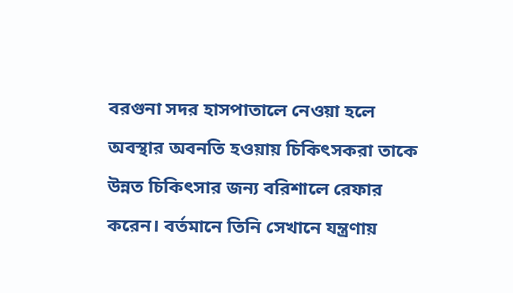বরগুনা সদর হাসপাতালে নেওয়া হলে অবস্থার অবনতি হওয়ায় চিকিৎসকরা তাকে উন্নত চিকিৎসার জন্য বরিশালে রেফার করেন। বর্তমানে তিনি সেখানে যন্ত্রণায়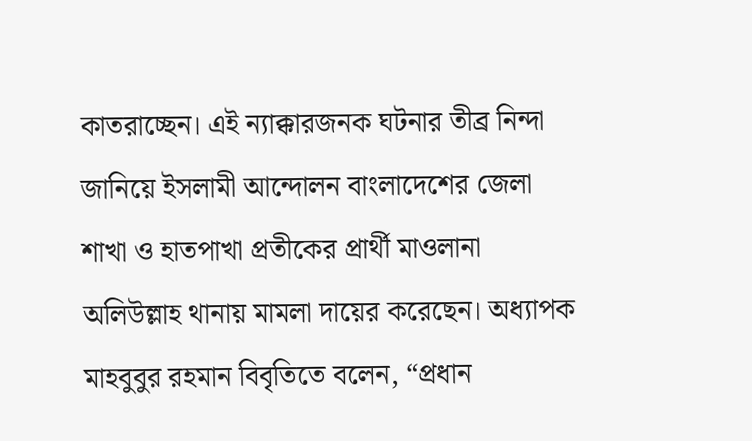কাতরাচ্ছেন। এই ন্যাক্কারজনক ঘটনার তীব্র নিন্দা জানিয়ে ইসলামী আন্দোলন বাংলাদেশের জেলা শাখা ও হাতপাখা প্রতীকের প্রার্থী মাওলানা অলিউল্লাহ থানায় মামলা দায়ের করেছেন। অধ্যাপক মাহবুবুর রহমান বিবৃতিতে বলেন, “প্রধান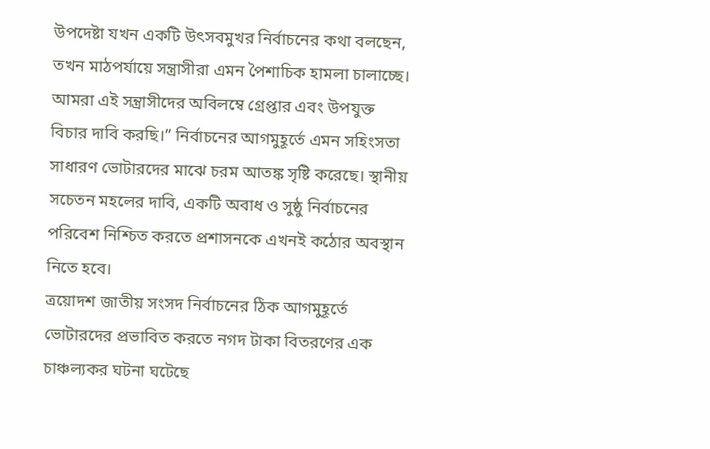উপদেষ্টা যখন একটি উৎসবমুখর নির্বাচনের কথা বলছেন, তখন মাঠপর্যায়ে সন্ত্রাসীরা এমন পৈশাচিক হামলা চালাচ্ছে। আমরা এই সন্ত্রাসীদের অবিলম্বে গ্রেপ্তার এবং উপযুক্ত বিচার দাবি করছি।” নির্বাচনের আগমুহূর্তে এমন সহিংসতা সাধারণ ভোটারদের মাঝে চরম আতঙ্ক সৃষ্টি করেছে। স্থানীয় সচেতন মহলের দাবি, একটি অবাধ ও সুষ্ঠু নির্বাচনের পরিবেশ নিশ্চিত করতে প্রশাসনকে এখনই কঠোর অবস্থান নিতে হবে।
ত্রয়োদশ জাতীয় সংসদ নির্বাচনের ঠিক আগমুহূর্তে ভোটারদের প্রভাবিত করতে নগদ টাকা বিতরণের এক চাঞ্চল্যকর ঘটনা ঘটেছে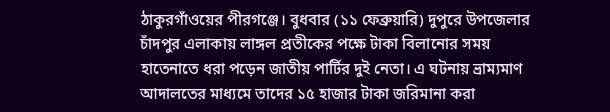ঠাকুরগাঁওয়ের পীরগঞ্জে। বুধবার (১১ ফেব্রুয়ারি) দুপুরে উপজেলার চাঁদপুর এলাকায় লাঙ্গল প্রতীকের পক্ষে টাকা বিলানোর সময় হাতেনাতে ধরা পড়েন জাতীয় পার্টির দুই নেতা। এ ঘটনায় ভ্রাম্যমাণ আদালতের মাধ্যমে তাদের ১৫ হাজার টাকা জরিমানা করা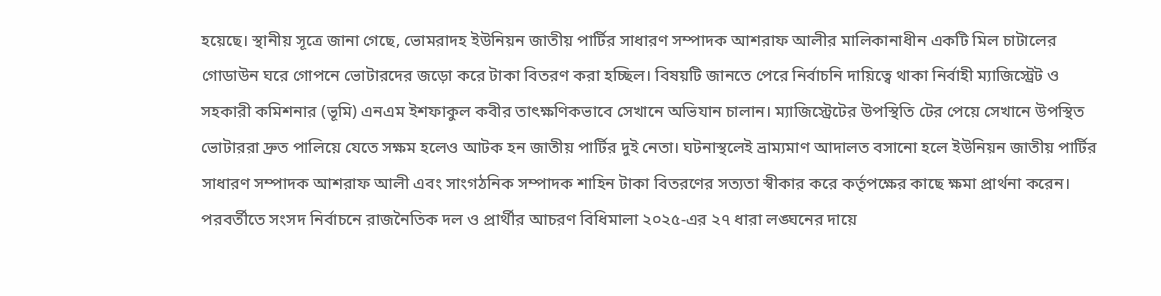হয়েছে। স্থানীয় সূত্রে জানা গেছে, ভোমরাদহ ইউনিয়ন জাতীয় পার্টির সাধারণ সম্পাদক আশরাফ আলীর মালিকানাধীন একটি মিল চাটালের গোডাউন ঘরে গোপনে ভোটারদের জড়ো করে টাকা বিতরণ করা হচ্ছিল। বিষয়টি জানতে পেরে নির্বাচনি দায়িত্বে থাকা নির্বাহী ম্যাজিস্ট্রেট ও সহকারী কমিশনার (ভূমি) এনএম ইশফাকুল কবীর তাৎক্ষণিকভাবে সেখানে অভিযান চালান। ম্যাজিস্ট্রেটের উপস্থিতি টের পেয়ে সেখানে উপস্থিত ভোটাররা দ্রুত পালিয়ে যেতে সক্ষম হলেও আটক হন জাতীয় পার্টির দুই নেতা। ঘটনাস্থলেই ভ্রাম্যমাণ আদালত বসানো হলে ইউনিয়ন জাতীয় পার্টির সাধারণ সম্পাদক আশরাফ আলী এবং সাংগঠনিক সম্পাদক শাহিন টাকা বিতরণের সত্যতা স্বীকার করে কর্তৃপক্ষের কাছে ক্ষমা প্রার্থনা করেন। পরবর্তীতে সংসদ নির্বাচনে রাজনৈতিক দল ও প্রার্থীর আচরণ বিধিমালা ২০২৫-এর ২৭ ধারা লঙ্ঘনের দায়ে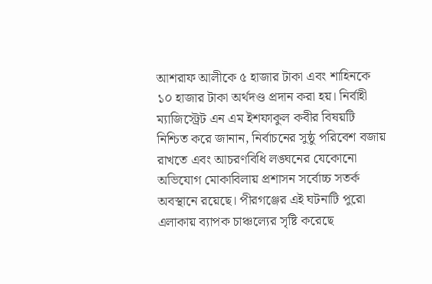আশরাফ আলীকে ৫ হাজার টাকা এবং শাহিনকে ১০ হাজার টাকা অর্থদণ্ড প্রদান করা হয়। নির্বাহী ম্যাজিস্ট্রেট এন এম ইশফাকুল কবীর বিষয়টি নিশ্চিত করে জানান, নির্বাচনের সুষ্ঠু পরিবেশ বজায় রাখতে এবং আচরণবিধি লঙ্ঘনের যেকোনো অভিযোগ মোকাবিলায় প্রশাসন সর্বোচ্চ সতর্ক অবস্থানে রয়েছে। পীরগঞ্জের এই ঘটনাটি পুরো এলাকায় ব্যাপক চাঞ্চল্যের সৃষ্টি করেছে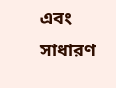এবং সাধারণ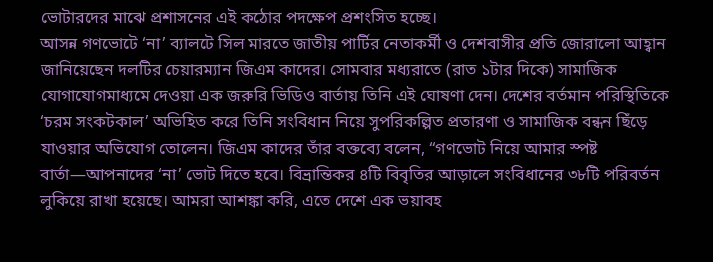ভোটারদের মাঝে প্রশাসনের এই কঠোর পদক্ষেপ প্রশংসিত হচ্ছে।
আসন্ন গণভোটে ‘না’ ব্যালটে সিল মারতে জাতীয় পার্টির নেতাকর্মী ও দেশবাসীর প্রতি জোরালো আহ্বান জানিয়েছেন দলটির চেয়ারম্যান জিএম কাদের। সোমবার মধ্যরাতে (রাত ১টার দিকে) সামাজিক যোগাযোগমাধ্যমে দেওয়া এক জরুরি ভিডিও বার্তায় তিনি এই ঘোষণা দেন। দেশের বর্তমান পরিস্থিতিকে ‘চরম সংকটকাল’ অভিহিত করে তিনি সংবিধান নিয়ে সুপরিকল্পিত প্রতারণা ও সামাজিক বন্ধন ছিঁড়ে যাওয়ার অভিযোগ তোলেন। জিএম কাদের তাঁর বক্তব্যে বলেন, “গণভোট নিয়ে আমার স্পষ্ট বার্তা—আপনাদের ‘না’ ভোট দিতে হবে। বিভ্রান্তিকর ৪টি বিবৃতির আড়ালে সংবিধানের ৩৮টি পরিবর্তন লুকিয়ে রাখা হয়েছে। আমরা আশঙ্কা করি, এতে দেশে এক ভয়াবহ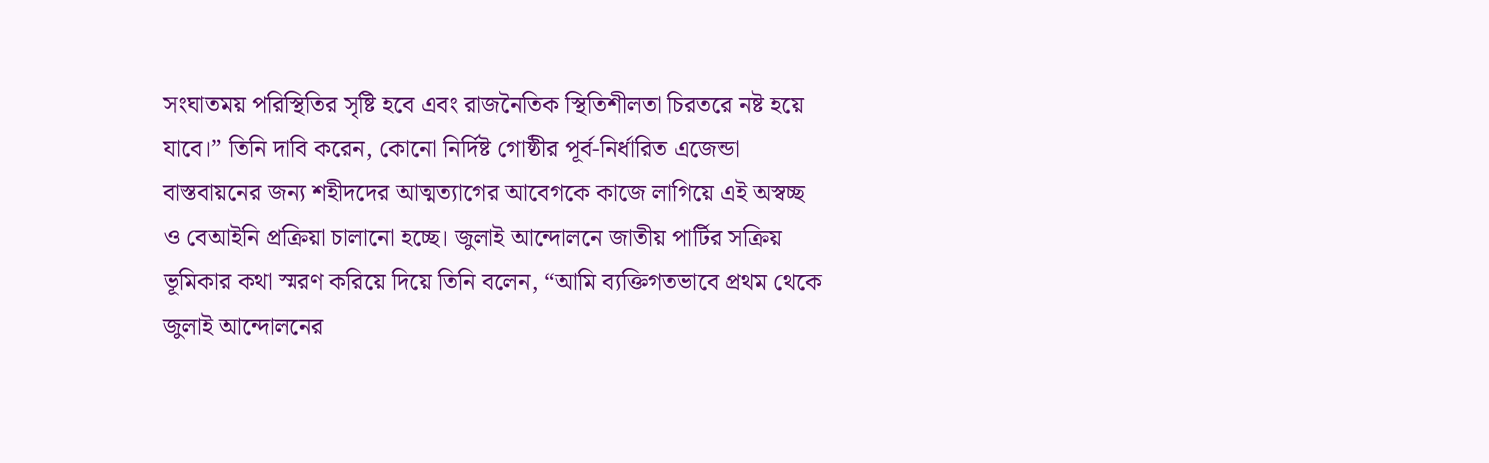সংঘাতময় পরিস্থিতির সৃষ্টি হবে এবং রাজনৈতিক স্থিতিশীলতা চিরতরে নষ্ট হয়ে যাবে।” তিনি দাবি করেন, কোনো নির্দিষ্ট গোষ্ঠীর পূর্ব-নির্ধারিত এজেন্ডা বাস্তবায়নের জন্য শহীদদের আত্মত্যাগের আবেগকে কাজে লাগিয়ে এই অস্বচ্ছ ও বেআইনি প্রক্রিয়া চালানো হচ্ছে। জুলাই আন্দোলনে জাতীয় পার্টির সক্রিয় ভূমিকার কথা স্মরণ করিয়ে দিয়ে তিনি বলেন, “আমি ব্যক্তিগতভাবে প্রথম থেকে জুলাই আন্দোলনের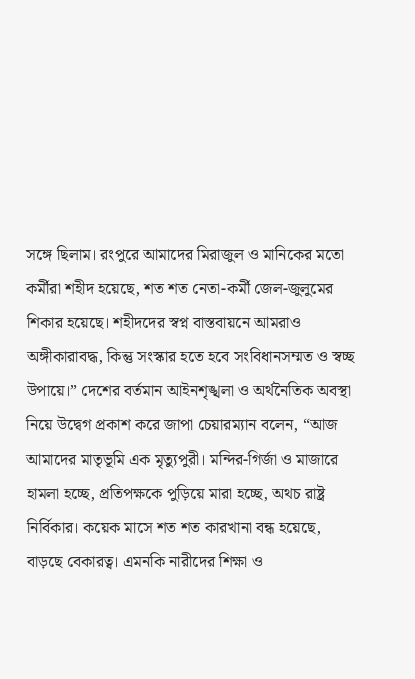সঙ্গে ছিলাম। রংপুরে আমাদের মিরাজুল ও মানিকের মতো কর্মীরা শহীদ হয়েছে, শত শত নেতা-কর্মী জেল-জুলুমের শিকার হয়েছে। শহীদদের স্বপ্ন বাস্তবায়নে আমরাও অঙ্গীকারাবদ্ধ, কিন্তু সংস্কার হতে হবে সংবিধানসম্মত ও স্বচ্ছ উপায়ে।” দেশের বর্তমান আইনশৃঙ্খলা ও অর্থনৈতিক অবস্থা নিয়ে উদ্বেগ প্রকাশ করে জাপা চেয়ারম্যান বলেন, “আজ আমাদের মাতৃভূমি এক মৃত্যুপুরী। মন্দির-গির্জা ও মাজারে হামলা হচ্ছে, প্রতিপক্ষকে পুড়িয়ে মারা হচ্ছে, অথচ রাষ্ট্র নির্বিকার। কয়েক মাসে শত শত কারখানা বন্ধ হয়েছে, বাড়ছে বেকারত্ব। এমনকি নারীদের শিক্ষা ও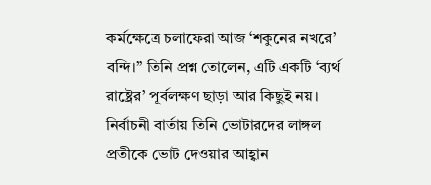কর্মক্ষেত্রে চলাফেরা আজ ‘শকুনের নখরে’ বন্দি।” তিনি প্রশ্ন তোলেন, এটি একটি ‘ব্যর্থ রাষ্ট্রের’ পূর্বলক্ষণ ছাড়া আর কিছুই নয়। নির্বাচনী বার্তায় তিনি ভোটারদের লাঙ্গল প্রতীকে ভোট দেওয়ার আহ্বান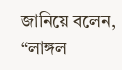জানিয়ে বলেন, “লাঙ্গল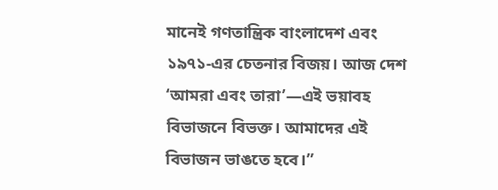মানেই গণতান্ত্রিক বাংলাদেশ এবং ১৯৭১-এর চেতনার বিজয়। আজ দেশ ‘আমরা এবং তারা’—এই ভয়াবহ বিভাজনে বিভক্ত। আমাদের এই বিভাজন ভাঙতে হবে।”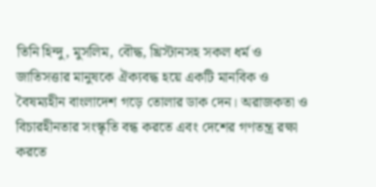তিনি হিন্দু, মুসলিম, বৌদ্ধ, খ্রিস্টানসহ সকল ধর্ম ও জাতিসত্তার মানুষকে ঐক্যবদ্ধ হয়ে একটি মানবিক ও বৈষম্যহীন বাংলাদেশ গড়ে তোলার ডাক দেন। অরাজকতা ও বিচারহীনতার সংস্কৃতি বন্ধ করতে এবং দেশের গণতন্ত্র রক্ষা করতে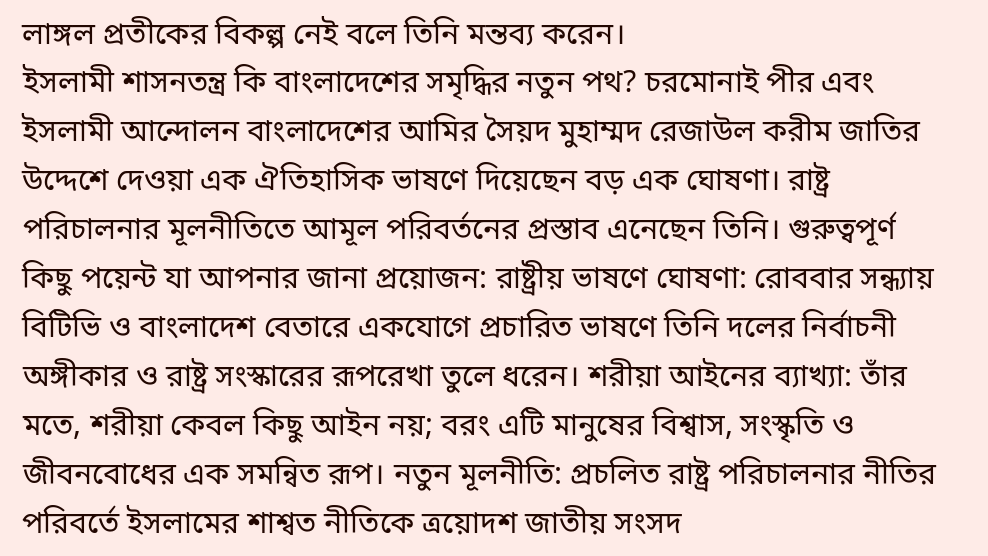লাঙ্গল প্রতীকের বিকল্প নেই বলে তিনি মন্তব্য করেন।
ইসলামী শাসনতন্ত্র কি বাংলাদেশের সমৃদ্ধির নতুন পথ? চরমোনাই পীর এবং ইসলামী আন্দোলন বাংলাদেশের আমির সৈয়দ মুহাম্মদ রেজাউল করীম জাতির উদ্দেশে দেওয়া এক ঐতিহাসিক ভাষণে দিয়েছেন বড় এক ঘোষণা। রাষ্ট্র পরিচালনার মূলনীতিতে আমূল পরিবর্তনের প্রস্তাব এনেছেন তিনি। গুরুত্বপূর্ণ কিছু পয়েন্ট যা আপনার জানা প্রয়োজন: রাষ্ট্রীয় ভাষণে ঘোষণা: রোববার সন্ধ্যায় বিটিভি ও বাংলাদেশ বেতারে একযোগে প্রচারিত ভাষণে তিনি দলের নির্বাচনী অঙ্গীকার ও রাষ্ট্র সংস্কারের রূপরেখা তুলে ধরেন। শরীয়া আইনের ব্যাখ্যা: তাঁর মতে, শরীয়া কেবল কিছু আইন নয়; বরং এটি মানুষের বিশ্বাস, সংস্কৃতি ও জীবনবোধের এক সমন্বিত রূপ। নতুন মূলনীতি: প্রচলিত রাষ্ট্র পরিচালনার নীতির পরিবর্তে ইসলামের শাশ্বত নীতিকে ত্রয়োদশ জাতীয় সংসদ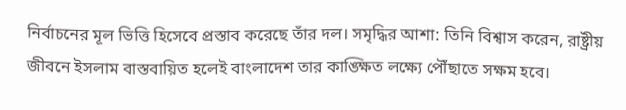নির্বাচনের মূল ভিত্তি হিসেবে প্রস্তাব করেছে তাঁর দল। সমৃদ্ধির আশা: তিনি বিশ্বাস করেন, রাষ্ট্রীয় জীবনে ইসলাম বাস্তবায়িত হলেই বাংলাদেশ তার কাঙ্ক্ষিত লক্ষ্যে পৌঁছাতে সক্ষম হবে।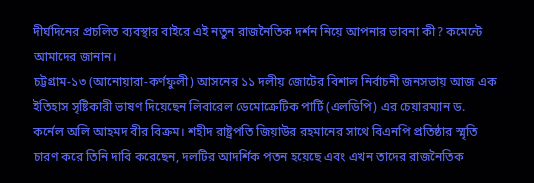দীর্ঘদিনের প্রচলিত ব্যবস্থার বাইরে এই নতুন রাজনৈতিক দর্শন নিয়ে আপনার ভাবনা কী? কমেন্টে আমাদের জানান।
চট্টগ্রাম-১৩ (আনোয়ারা-কর্ণফুলী) আসনের ১১ দলীয় জোটের বিশাল নির্বাচনী জনসভায় আজ এক ইতিহাস সৃষ্টিকারী ভাষণ দিয়েছেন লিবারেল ডেমোক্রেটিক পার্টি (এলডিপি) এর চেয়ারম্যান ড. কর্নেল অলি আহমদ বীর বিক্রম। শহীদ রাষ্ট্রপতি জিয়াউর রহমানের সাথে বিএনপি প্রতিষ্ঠার স্মৃতি চারণ করে তিনি দাবি করেছেন, দলটির আদর্শিক পতন হয়েছে এবং এখন তাদের রাজনৈতিক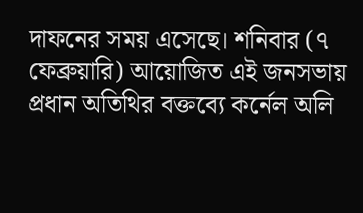দাফনের সময় এসেছে। শনিবার (৭ ফেব্রুয়ারি) আয়োজিত এই জনসভায় প্রধান অতিথির বক্তব্যে কর্নেল অলি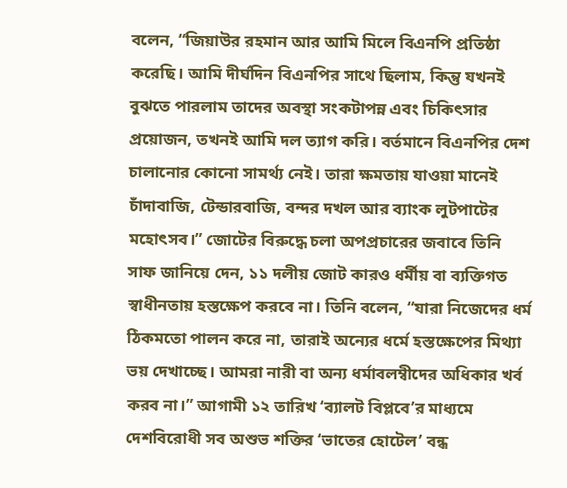বলেন, “জিয়াউর রহমান আর আমি মিলে বিএনপি প্রতিষ্ঠা করেছি। আমি দীর্ঘদিন বিএনপির সাথে ছিলাম, কিন্তু যখনই বুঝতে পারলাম তাদের অবস্থা সংকটাপন্ন এবং চিকিৎসার প্রয়োজন, তখনই আমি দল ত্যাগ করি। বর্তমানে বিএনপির দেশ চালানোর কোনো সামর্থ্য নেই। তারা ক্ষমতায় যাওয়া মানেই চাঁদাবাজি, টেন্ডারবাজি, বন্দর দখল আর ব্যাংক লুটপাটের মহোৎসব।” জোটের বিরুদ্ধে চলা অপপ্রচারের জবাবে তিনি সাফ জানিয়ে দেন, ১১ দলীয় জোট কারও ধর্মীয় বা ব্যক্তিগত স্বাধীনতায় হস্তক্ষেপ করবে না। তিনি বলেন, “যারা নিজেদের ধর্ম ঠিকমতো পালন করে না, তারাই অন্যের ধর্মে হস্তক্ষেপের মিথ্যা ভয় দেখাচ্ছে। আমরা নারী বা অন্য ধর্মাবলম্বীদের অধিকার খর্ব করব না।” আগামী ১২ তারিখ ‘ব্যালট বিপ্লবে’র মাধ্যমে দেশবিরোধী সব অশুভ শক্তির ‘ভাতের হোটেল’ বন্ধ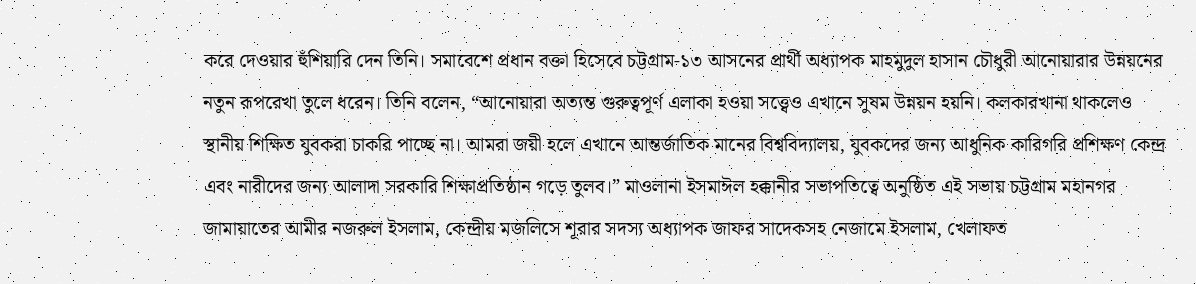করে দেওয়ার হুঁশিয়ারি দেন তিনি। সমাবেশে প্রধান বক্তা হিসেবে চট্টগ্রাম-১৩ আসনের প্রার্থী অধ্যাপক মাহমুদুল হাসান চৌধুরী আনোয়ারার উন্নয়নের নতুন রূপরেখা তুলে ধরেন। তিনি বলেন, “আনোয়ারা অত্যন্ত গুরুত্বপূর্ণ এলাকা হওয়া সত্ত্বেও এখানে সুষম উন্নয়ন হয়নি। কলকারখানা থাকলেও স্থানীয় শিক্ষিত যুবকরা চাকরি পাচ্ছে না। আমরা জয়ী হলে এখানে আন্তর্জাতিক মানের বিশ্ববিদ্যালয়, যুবকদের জন্য আধুনিক কারিগরি প্রশিক্ষণ কেন্দ্র এবং নারীদের জন্য আলাদা সরকারি শিক্ষাপ্রতিষ্ঠান গড়ে তুলব।” মাওলানা ইসমাঈল হক্কানীর সভাপতিত্বে অনুষ্ঠিত এই সভায় চট্টগ্রাম মহানগর জামায়াতের আমীর নজরুল ইসলাম, কেন্দ্রীয় মজলিসে শূরার সদস্য অধ্যাপক জাফর সাদেকসহ নেজামে ইসলাম, খেলাফত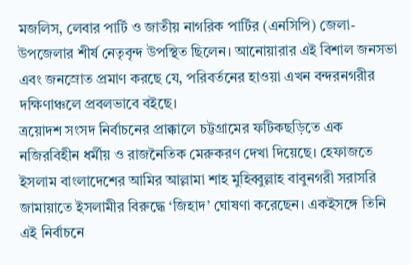মজলিস, লেবার পার্টি ও জাতীয় নাগরিক পার্টির (এনসিপি) জেলা-উপজেলার শীর্ষ নেতৃবৃন্দ উপস্থিত ছিলেন। আনোয়ারার এই বিশাল জনসভা এবং জনস্রোত প্রমাণ করছে যে, পরিবর্তনের হাওয়া এখন বন্দরনগরীর দক্ষিণাঞ্চলে প্রবলভাবে বইছে।
ত্রয়োদশ সংসদ নির্বাচনের প্রাক্কালে চট্টগ্রামের ফটিকছড়িতে এক নজিরবিহীন ধর্মীয় ও রাজনৈতিক মেরুকরণ দেখা দিয়েছে। হেফাজতে ইসলাম বাংলাদেশের আমির আল্লামা শাহ মুহিব্বুল্লাহ বাবুনগরী সরাসরি জামায়াতে ইসলামীর বিরুদ্ধে ‘জিহাদ’ ঘোষণা করেছেন। একইসঙ্গে তিনি এই নির্বাচনে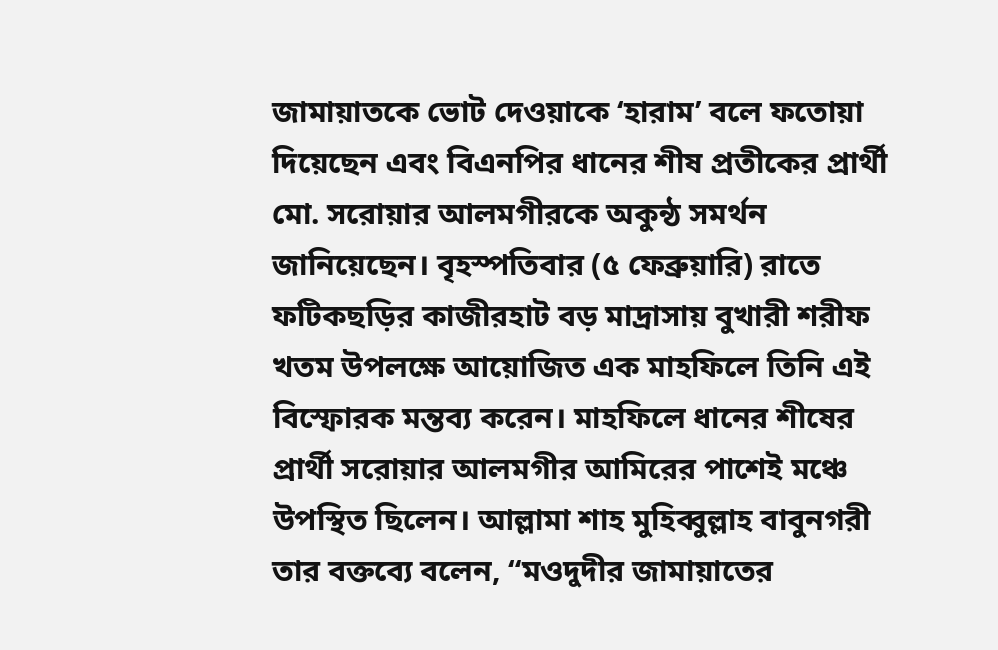জামায়াতকে ভোট দেওয়াকে ‘হারাম’ বলে ফতোয়া দিয়েছেন এবং বিএনপির ধানের শীষ প্রতীকের প্রার্থী মো. সরোয়ার আলমগীরকে অকুন্ঠ সমর্থন জানিয়েছেন। বৃহস্পতিবার (৫ ফেব্রুয়ারি) রাতে ফটিকছড়ির কাজীরহাট বড় মাদ্রাসায় বুখারী শরীফ খতম উপলক্ষে আয়োজিত এক মাহফিলে তিনি এই বিস্ফোরক মন্তব্য করেন। মাহফিলে ধানের শীষের প্রার্থী সরোয়ার আলমগীর আমিরের পাশেই মঞ্চে উপস্থিত ছিলেন। আল্লামা শাহ মুহিব্বুল্লাহ বাবুনগরী তার বক্তব্যে বলেন, “মওদুদীর জামায়াতের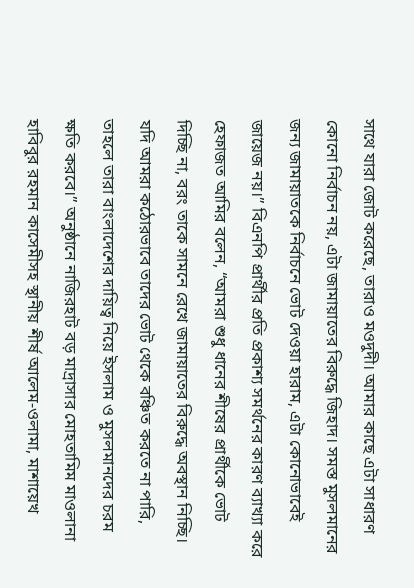সাথে যারা জোট করেছে, তারাও মওদুদী। আমার কাছে এটা সাধারণ কোনো নির্বাচন নয়, এটা জামায়াতের বিরুদ্ধে জিহাদ। সমস্ত মুসলমানের জন্য জামায়াতকে নির্বাচনে ভোট দেওয়া হারাম, এটা কোনোভাবেই জায়েজ নয়।” বিএনপি প্রার্থীর প্রতি প্রকাশ্য সমর্থনের কারণ ব্যাখ্যা করে হেফাজত আমির বলেন, “আমরা শুধু ধানের শীষের প্রার্থীকে ভোট দিচ্ছি না, বরং তাকে সামনে রেখে জামায়াতের বিরুদ্ধে অবস্থান নিচ্ছি। যদি আমরা কঠোরভাবে তাদের ভোট থেকে বঞ্চিত করতে না পারি, তাহলে তারা বাংলাদেশের দায়িত্ব নিয়ে ইসলাম ও মুসলমানদের চরম ক্ষতি করবে।” অনুষ্ঠানে নাজিরহাট বড় মাদ্রাসার মোহতামিম মাওলানা হাবিবুর রহমান কাসেমীসহ স্থানীয় শীর্ষ আলেম-ওলামা, মাশায়েখ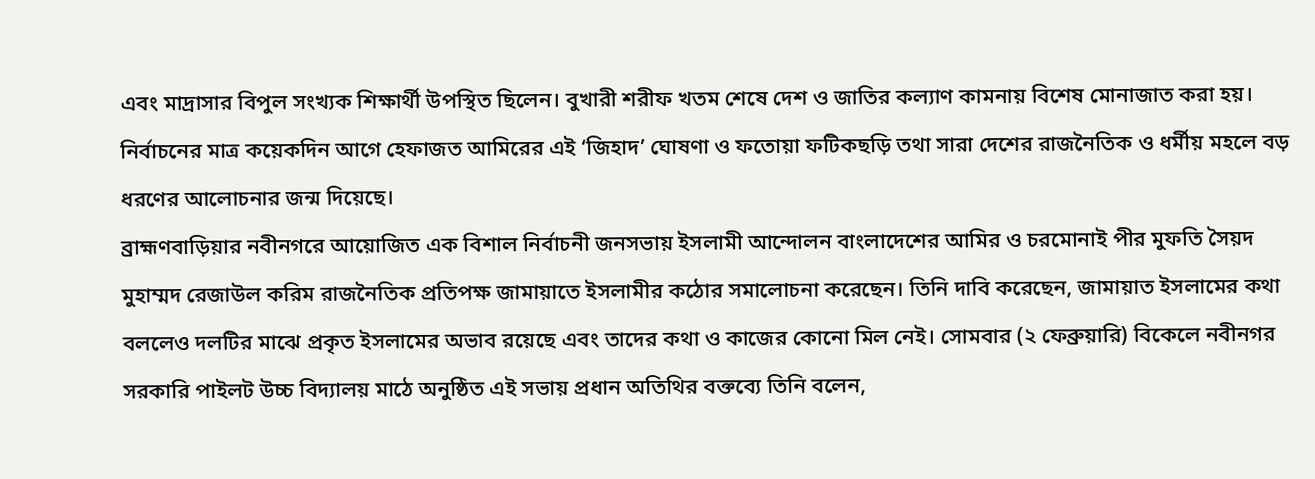এবং মাদ্রাসার বিপুল সংখ্যক শিক্ষার্থী উপস্থিত ছিলেন। বুখারী শরীফ খতম শেষে দেশ ও জাতির কল্যাণ কামনায় বিশেষ মোনাজাত করা হয়। নির্বাচনের মাত্র কয়েকদিন আগে হেফাজত আমিরের এই ‘জিহাদ’ ঘোষণা ও ফতোয়া ফটিকছড়ি তথা সারা দেশের রাজনৈতিক ও ধর্মীয় মহলে বড় ধরণের আলোচনার জন্ম দিয়েছে।
ব্রাহ্মণবাড়িয়ার নবীনগরে আয়োজিত এক বিশাল নির্বাচনী জনসভায় ইসলামী আন্দোলন বাংলাদেশের আমির ও চরমোনাই পীর মুফতি সৈয়দ মুহাম্মদ রেজাউল করিম রাজনৈতিক প্রতিপক্ষ জামায়াতে ইসলামীর কঠোর সমালোচনা করেছেন। তিনি দাবি করেছেন, জামায়াত ইসলামের কথা বললেও দলটির মাঝে প্রকৃত ইসলামের অভাব রয়েছে এবং তাদের কথা ও কাজের কোনো মিল নেই। সোমবার (২ ফেব্রুয়ারি) বিকেলে নবীনগর সরকারি পাইলট উচ্চ বিদ্যালয় মাঠে অনুষ্ঠিত এই সভায় প্রধান অতিথির বক্তব্যে তিনি বলেন,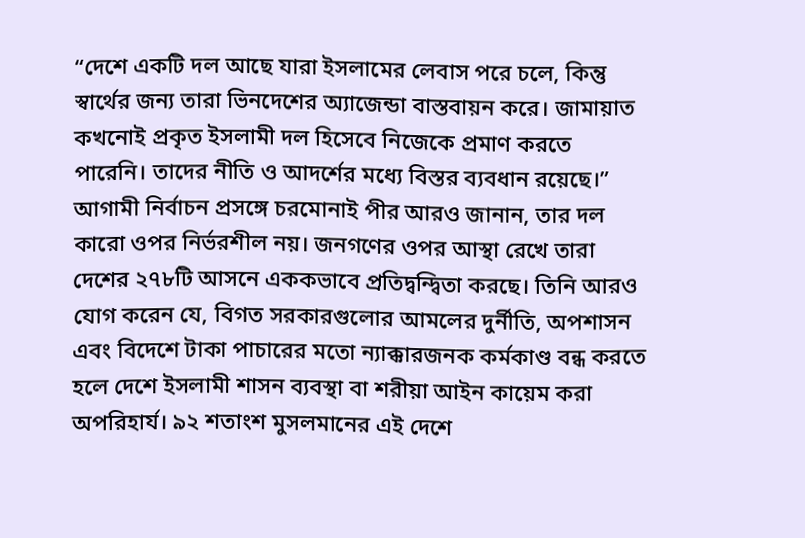“দেশে একটি দল আছে যারা ইসলামের লেবাস পরে চলে, কিন্তু স্বার্থের জন্য তারা ভিনদেশের অ্যাজেন্ডা বাস্তবায়ন করে। জামায়াত কখনোই প্রকৃত ইসলামী দল হিসেবে নিজেকে প্রমাণ করতে পারেনি। তাদের নীতি ও আদর্শের মধ্যে বিস্তর ব্যবধান রয়েছে।” আগামী নির্বাচন প্রসঙ্গে চরমোনাই পীর আরও জানান, তার দল কারো ওপর নির্ভরশীল নয়। জনগণের ওপর আস্থা রেখে তারা দেশের ২৭৮টি আসনে এককভাবে প্রতিদ্বন্দ্বিতা করছে। তিনি আরও যোগ করেন যে, বিগত সরকারগুলোর আমলের দুর্নীতি, অপশাসন এবং বিদেশে টাকা পাচারের মতো ন্যাক্কারজনক কর্মকাণ্ড বন্ধ করতে হলে দেশে ইসলামী শাসন ব্যবস্থা বা শরীয়া আইন কায়েম করা অপরিহার্য। ৯২ শতাংশ মুসলমানের এই দেশে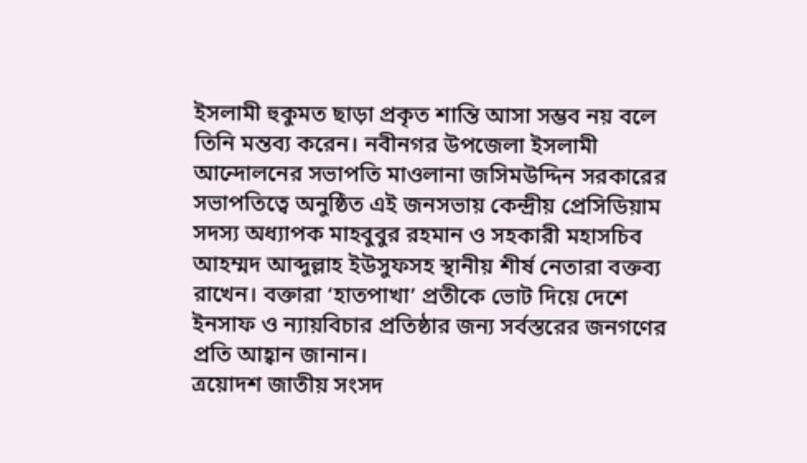ইসলামী হুকুমত ছাড়া প্রকৃত শান্তি আসা সম্ভব নয় বলে তিনি মন্তব্য করেন। নবীনগর উপজেলা ইসলামী আন্দোলনের সভাপতি মাওলানা জসিমউদ্দিন সরকারের সভাপতিত্বে অনুষ্ঠিত এই জনসভায় কেন্দ্রীয় প্রেসিডিয়াম সদস্য অধ্যাপক মাহবুবুর রহমান ও সহকারী মহাসচিব আহম্মদ আব্দুল্লাহ ইউসুফসহ স্থানীয় শীর্ষ নেতারা বক্তব্য রাখেন। বক্তারা ‘হাতপাখা’ প্রতীকে ভোট দিয়ে দেশে ইনসাফ ও ন্যায়বিচার প্রতিষ্ঠার জন্য সর্বস্তরের জনগণের প্রতি আহ্বান জানান।
ত্রয়োদশ জাতীয় সংসদ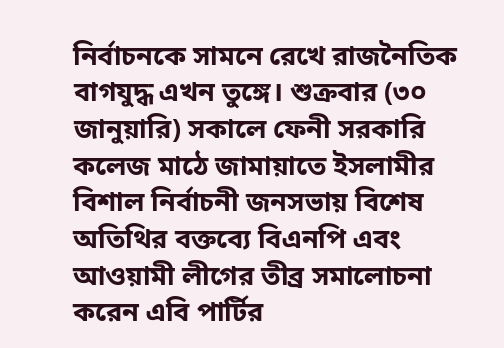নির্বাচনকে সামনে রেখে রাজনৈতিক বাগযুদ্ধ এখন তুঙ্গে। শুক্রবার (৩০ জানুয়ারি) সকালে ফেনী সরকারি কলেজ মাঠে জামায়াতে ইসলামীর বিশাল নির্বাচনী জনসভায় বিশেষ অতিথির বক্তব্যে বিএনপি এবং আওয়ামী লীগের তীব্র সমালোচনা করেন এবি পার্টির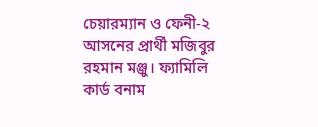চেয়ারম্যান ও ফেনী-২ আসনের প্রার্থী মজিবুর রহমান মঞ্জু। ফ্যামিলি কার্ড বনাম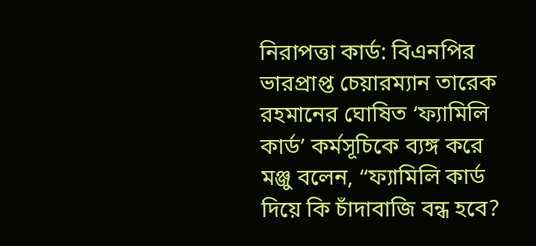নিরাপত্তা কার্ড: বিএনপির ভারপ্রাপ্ত চেয়ারম্যান তারেক রহমানের ঘোষিত ‘ফ্যামিলি কার্ড’ কর্মসূচিকে ব্যঙ্গ করে মঞ্জু বলেন, “ফ্যামিলি কার্ড দিয়ে কি চাঁদাবাজি বন্ধ হবে?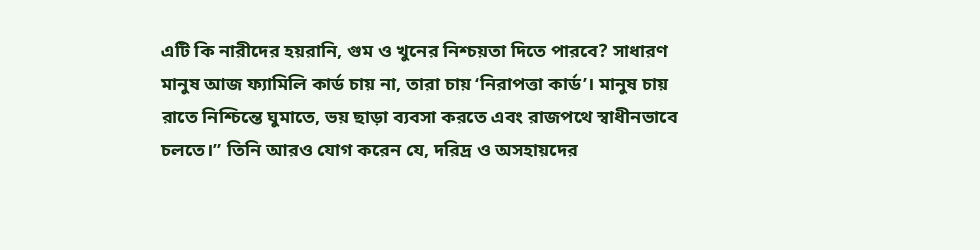এটি কি নারীদের হয়রানি, গুম ও খুনের নিশ্চয়তা দিতে পারবে? সাধারণ মানুষ আজ ফ্যামিলি কার্ড চায় না, তারা চায় ‘নিরাপত্তা কার্ড’। মানুষ চায় রাতে নিশ্চিন্তে ঘুমাতে, ভয় ছাড়া ব্যবসা করতে এবং রাজপথে স্বাধীনভাবে চলতে।” তিনি আরও যোগ করেন যে, দরিদ্র ও অসহায়দের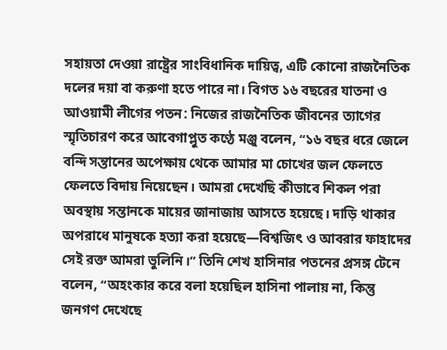সহায়তা দেওয়া রাষ্ট্রের সাংবিধানিক দায়িত্ব, এটি কোনো রাজনৈতিক দলের দয়া বা করুণা হতে পারে না। বিগত ১৬ বছরের যাতনা ও আওয়ামী লীগের পতন: নিজের রাজনৈতিক জীবনের ত্যাগের স্মৃতিচারণ করে আবেগাপ্লুত কণ্ঠে মঞ্জু বলেন, “১৬ বছর ধরে জেলে বন্দি সন্তানের অপেক্ষায় থেকে আমার মা চোখের জল ফেলতে ফেলতে বিদায় নিয়েছেন। আমরা দেখেছি কীভাবে শিকল পরা অবস্থায় সন্তানকে মায়ের জানাজায় আসতে হয়েছে। দাড়ি থাকার অপরাধে মানুষকে হত্যা করা হয়েছে—বিশ্বজিৎ ও আবরার ফাহাদের সেই রক্ত আমরা ভুলিনি।” তিনি শেখ হাসিনার পতনের প্রসঙ্গ টেনে বলেন, “অহংকার করে বলা হয়েছিল হাসিনা পালায় না, কিন্তু জনগণ দেখেছে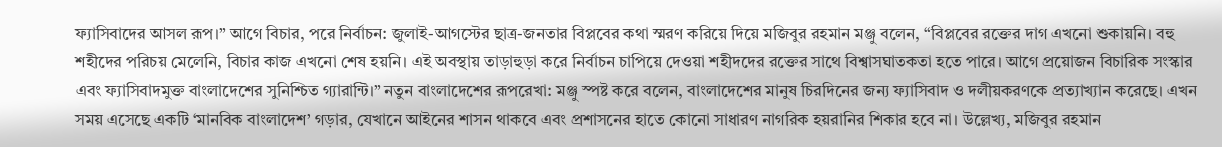ফ্যাসিবাদের আসল রূপ।” আগে বিচার, পরে নির্বাচন: জুলাই-আগস্টের ছাত্র-জনতার বিপ্লবের কথা স্মরণ করিয়ে দিয়ে মজিবুর রহমান মঞ্জু বলেন, “বিপ্লবের রক্তের দাগ এখনো শুকায়নি। বহু শহীদের পরিচয় মেলেনি, বিচার কাজ এখনো শেষ হয়নি। এই অবস্থায় তাড়াহুড়া করে নির্বাচন চাপিয়ে দেওয়া শহীদদের রক্তের সাথে বিশ্বাসঘাতকতা হতে পারে। আগে প্রয়োজন বিচারিক সংস্কার এবং ফ্যাসিবাদমুক্ত বাংলাদেশের সুনিশ্চিত গ্যারান্টি।” নতুন বাংলাদেশের রূপরেখা: মঞ্জু স্পষ্ট করে বলেন, বাংলাদেশের মানুষ চিরদিনের জন্য ফ্যাসিবাদ ও দলীয়করণকে প্রত্যাখ্যান করেছে। এখন সময় এসেছে একটি ‘মানবিক বাংলাদেশ’ গড়ার, যেখানে আইনের শাসন থাকবে এবং প্রশাসনের হাতে কোনো সাধারণ নাগরিক হয়রানির শিকার হবে না। উল্লেখ্য, মজিবুর রহমান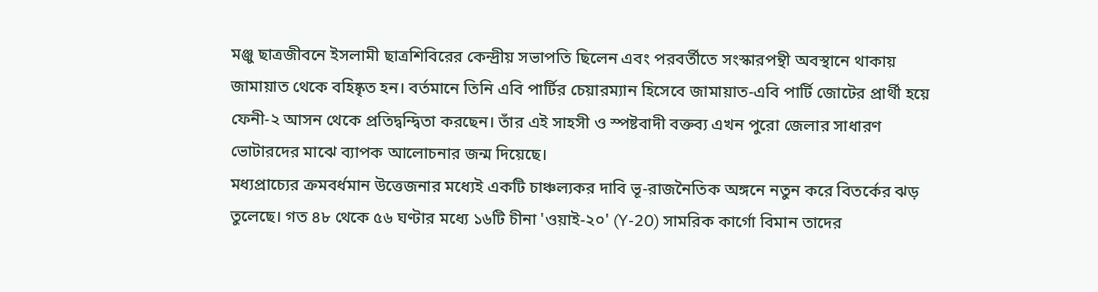মঞ্জু ছাত্রজীবনে ইসলামী ছাত্রশিবিরের কেন্দ্রীয় সভাপতি ছিলেন এবং পরবর্তীতে সংস্কারপন্থী অবস্থানে থাকায় জামায়াত থেকে বহিষ্কৃত হন। বর্তমানে তিনি এবি পার্টির চেয়ারম্যান হিসেবে জামায়াত-এবি পার্টি জোটের প্রার্থী হয়ে ফেনী-২ আসন থেকে প্রতিদ্বন্দ্বিতা করছেন। তাঁর এই সাহসী ও স্পষ্টবাদী বক্তব্য এখন পুরো জেলার সাধারণ ভোটারদের মাঝে ব্যাপক আলোচনার জন্ম দিয়েছে।
মধ্যপ্রাচ্যের ক্রমবর্ধমান উত্তেজনার মধ্যেই একটি চাঞ্চল্যকর দাবি ভূ-রাজনৈতিক অঙ্গনে নতুন করে বিতর্কের ঝড় তুলেছে। গত ৪৮ থেকে ৫৬ ঘণ্টার মধ্যে ১৬টি চীনা 'ওয়াই-২০' (Y-20) সামরিক কার্গো বিমান তাদের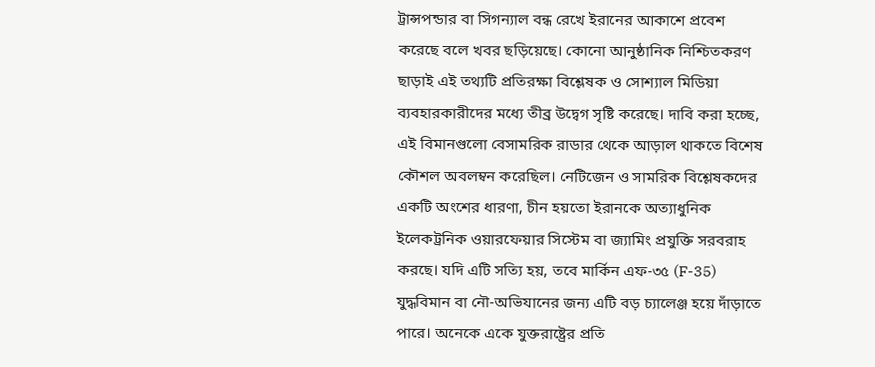ট্রান্সপন্ডার বা সিগন্যাল বন্ধ রেখে ইরানের আকাশে প্রবেশ করেছে বলে খবর ছড়িয়েছে। কোনো আনুষ্ঠানিক নিশ্চিতকরণ ছাড়াই এই তথ্যটি প্রতিরক্ষা বিশ্লেষক ও সোশ্যাল মিডিয়া ব্যবহারকারীদের মধ্যে তীব্র উদ্বেগ সৃষ্টি করেছে। দাবি করা হচ্ছে, এই বিমানগুলো বেসামরিক রাডার থেকে আড়াল থাকতে বিশেষ কৌশল অবলম্বন করেছিল। নেটিজেন ও সামরিক বিশ্লেষকদের একটি অংশের ধারণা, চীন হয়তো ইরানকে অত্যাধুনিক ইলেকট্রনিক ওয়ারফেয়ার সিস্টেম বা জ্যামিং প্রযুক্তি সরবরাহ করছে। যদি এটি সত্যি হয়, তবে মার্কিন এফ-৩৫ (F-35) যুদ্ধবিমান বা নৌ-অভিযানের জন্য এটি বড় চ্যালেঞ্জ হয়ে দাঁড়াতে পারে। অনেকে একে যুক্তরাষ্ট্রের প্রতি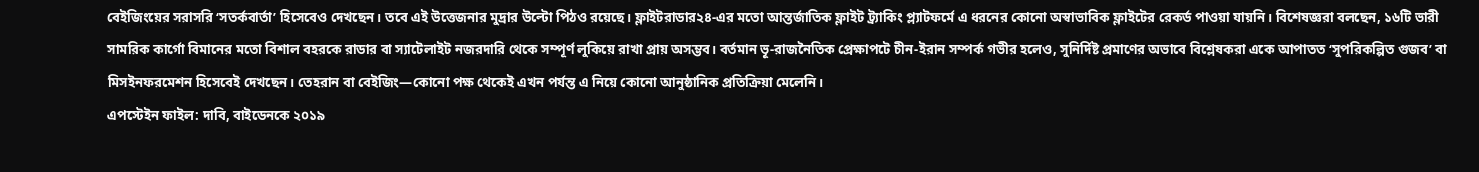বেইজিংয়ের সরাসরি ‘সতর্কবার্তা’ হিসেবেও দেখছেন। তবে এই উত্তেজনার মুদ্রার উল্টো পিঠও রয়েছে। ফ্লাইটরাডার২৪-এর মতো আন্তর্জাতিক ফ্লাইট ট্র্যাকিং প্ল্যাটফর্মে এ ধরনের কোনো অস্বাভাবিক ফ্লাইটের রেকর্ড পাওয়া যায়নি। বিশেষজ্ঞরা বলছেন, ১৬টি ভারী সামরিক কার্গো বিমানের মতো বিশাল বহরকে রাডার বা স্যাটেলাইট নজরদারি থেকে সম্পূর্ণ লুকিয়ে রাখা প্রায় অসম্ভব। বর্তমান ভূ-রাজনৈতিক প্রেক্ষাপটে চীন-ইরান সম্পর্ক গভীর হলেও, সুনির্দিষ্ট প্রমাণের অভাবে বিশ্লেষকরা একে আপাতত ‘সুপরিকল্পিত গুজব’ বা মিসইনফরমেশন হিসেবেই দেখছেন। তেহরান বা বেইজিং—কোনো পক্ষ থেকেই এখন পর্যন্ত এ নিয়ে কোনো আনুষ্ঠানিক প্রতিক্রিয়া মেলেনি।
এপস্টেইন ফাইল: দাবি, বাইডেনকে ২০১৯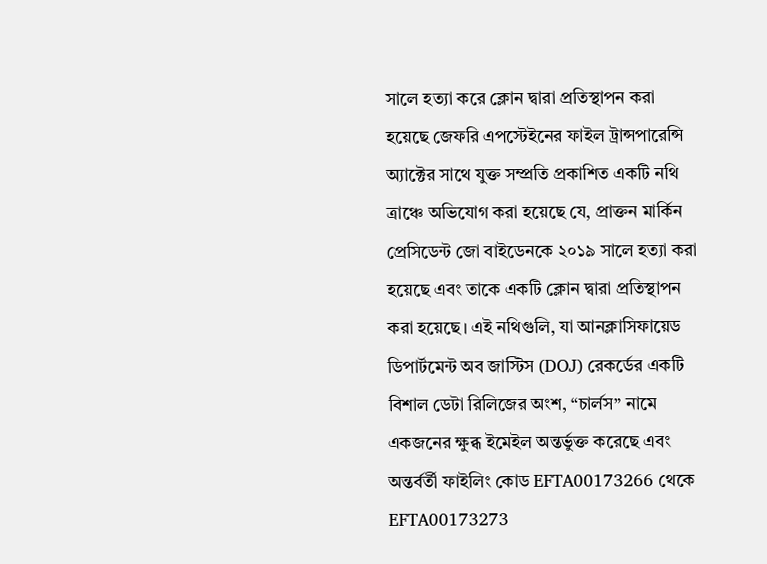সালে হত্যা করে ক্লোন দ্বারা প্রতিস্থাপন করা হয়েছে জেফরি এপস্টেইনের ফাইল ট্রান্সপারেন্সি অ্যাক্টের সাথে যুক্ত সম্প্রতি প্রকাশিত একটি নথি ত্রাঞ্চে অভিযোগ করা হয়েছে যে, প্রাক্তন মার্কিন প্রেসিডেন্ট জো বাইডেনকে ২০১৯ সালে হত্যা করা হয়েছে এবং তাকে একটি ক্লোন দ্বারা প্রতিস্থাপন করা হয়েছে। এই নথিগুলি, যা আনক্লাসিফায়েড ডিপার্টমেন্ট অব জাস্টিস (DOJ) রেকর্ডের একটি বিশাল ডেটা রিলিজের অংশ, “চার্লস” নামে একজনের ক্ষুব্ধ ইমেইল অন্তর্ভুক্ত করেছে এবং অন্তর্বর্তী ফাইলিং কোড EFTA00173266 থেকে EFTA00173273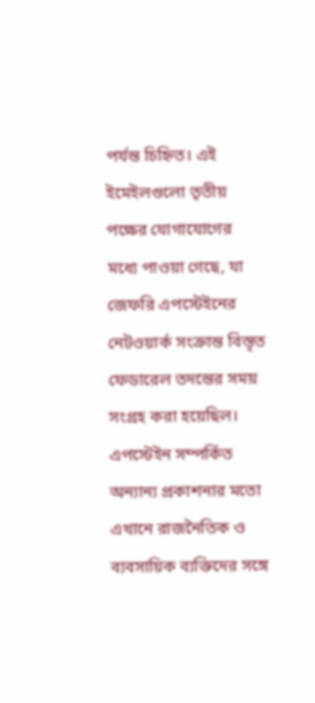পর্যন্ত চিহ্নিত। এই ইমেইলগুলো তৃতীয় পক্ষের যোগাযোগের মধ্যে পাওয়া গেছে, যা জেফরি এপস্টেইনের নেটওয়ার্ক সংক্রান্ত বিস্তৃত ফেডারেল তদন্তের সময় সংগ্রহ করা হয়েছিল। এপস্টেইন সম্পর্কিত অন্যান্য প্রকাশনার মতো এখানে রাজনৈতিক ও ব্যবসায়িক ব্যক্তিদের সঙ্গে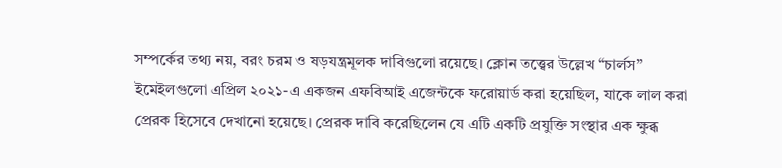সম্পর্কের তথ্য নয়, বরং চরম ও ষড়যন্ত্রমূলক দাবিগুলো রয়েছে। ক্লোন তত্ত্বের উল্লেখ “চার্লস” ইমেইলগুলো এপ্রিল ২০২১-এ একজন এফবিআই এজেন্টকে ফরোয়ার্ড করা হয়েছিল, যাকে লাল করা প্রেরক হিসেবে দেখানো হয়েছে। প্রেরক দাবি করেছিলেন যে এটি একটি প্রযুক্তি সংস্থার এক ক্ষুব্ধ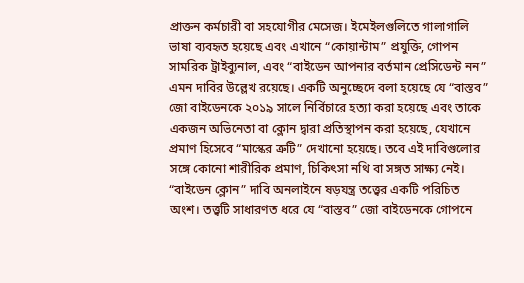প্রাক্তন কর্মচারী বা সহযোগীর মেসেজ। ইমেইলগুলিতে গালাগালি ভাষা ব্যবহৃত হয়েছে এবং এখানে “কোয়ান্টাম” প্রযুক্তি, গোপন সামরিক ট্রাইব্যুনাল, এবং “বাইডেন আপনার বর্তমান প্রেসিডেন্ট নন” এমন দাবির উল্লেখ রয়েছে। একটি অনুচ্ছেদে বলা হয়েছে যে “বাস্তব” জো বাইডেনকে ২০১৯ সালে নির্বিচারে হত্যা করা হয়েছে এবং তাকে একজন অভিনেতা বা ক্লোন দ্বারা প্রতিস্থাপন করা হয়েছে, যেখানে প্রমাণ হিসেবে “মাস্কের ত্রুটি” দেখানো হয়েছে। তবে এই দাবিগুলোর সঙ্গে কোনো শারীরিক প্রমাণ, চিকিৎসা নথি বা সঙ্গত সাক্ষ্য নেই। “বাইডেন ক্লোন” দাবি অনলাইনে ষড়যন্ত্র তত্ত্বের একটি পরিচিত অংশ। তত্ত্বটি সাধারণত ধরে যে “বাস্তব” জো বাইডেনকে গোপনে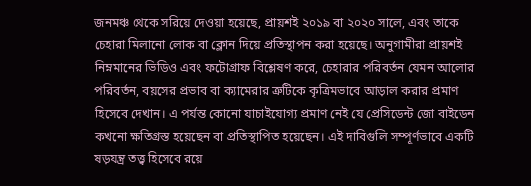জনমঞ্চ থেকে সরিয়ে দেওয়া হয়েছে, প্রায়শই ২০১৯ বা ২০২০ সালে, এবং তাকে চেহারা মিলানো লোক বা ক্লোন দিয়ে প্রতিস্থাপন করা হয়েছে। অনুগামীরা প্রায়শই নিম্নমানের ভিডিও এবং ফটোগ্রাফ বিশ্লেষণ করে, চেহারার পরিবর্তন যেমন আলোর পরিবর্তন, বয়সের প্রভাব বা ক্যামেরার ত্রুটিকে কৃত্রিমভাবে আড়াল করার প্রমাণ হিসেবে দেখান। এ পর্যন্ত কোনো যাচাইযোগ্য প্রমাণ নেই যে প্রেসিডেন্ট জো বাইডেন কখনো ক্ষতিগ্রস্ত হয়েছেন বা প্রতিস্থাপিত হয়েছেন। এই দাবিগুলি সম্পূর্ণভাবে একটি ষড়যন্ত্র তত্ত্ব হিসেবে রয়ে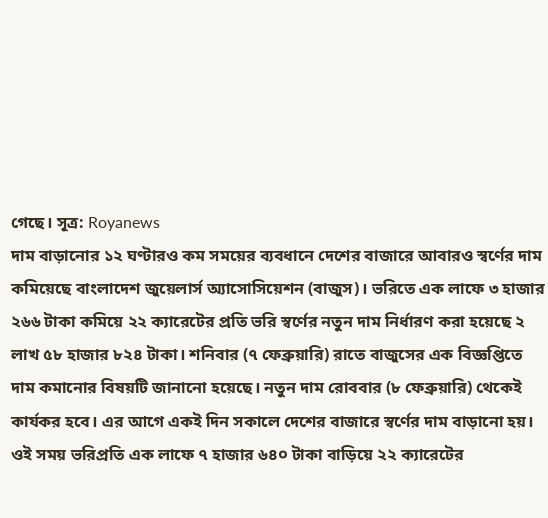গেছে। সূত্র: Royanews
দাম বাড়ানোর ১২ ঘণ্টারও কম সময়ের ব্যবধানে দেশের বাজারে আবারও স্বর্ণের দাম কমিয়েছে বাংলাদেশ জুয়েলার্স অ্যাসোসিয়েশন (বাজুস)। ভরিতে এক লাফে ৩ হাজার ২৬৬ টাকা কমিয়ে ২২ ক্যারেটের প্রতি ভরি স্বর্ণের নতুন দাম নির্ধারণ করা হয়েছে ২ লাখ ৫৮ হাজার ৮২৪ টাকা। শনিবার (৭ ফেব্রুয়ারি) রাতে বাজুসের এক বিজ্ঞপ্তিতে দাম কমানোর বিষয়টি জানানো হয়েছে। নতুন দাম রোববার (৮ ফেব্রুয়ারি) থেকেই কার্যকর হবে। এর আগে একই দিন সকালে দেশের বাজারে স্বর্ণের দাম বাড়ানো হয়। ওই সময় ভরিপ্রতি এক লাফে ৭ হাজার ৬৪০ টাকা বাড়িয়ে ২২ ক্যারেটের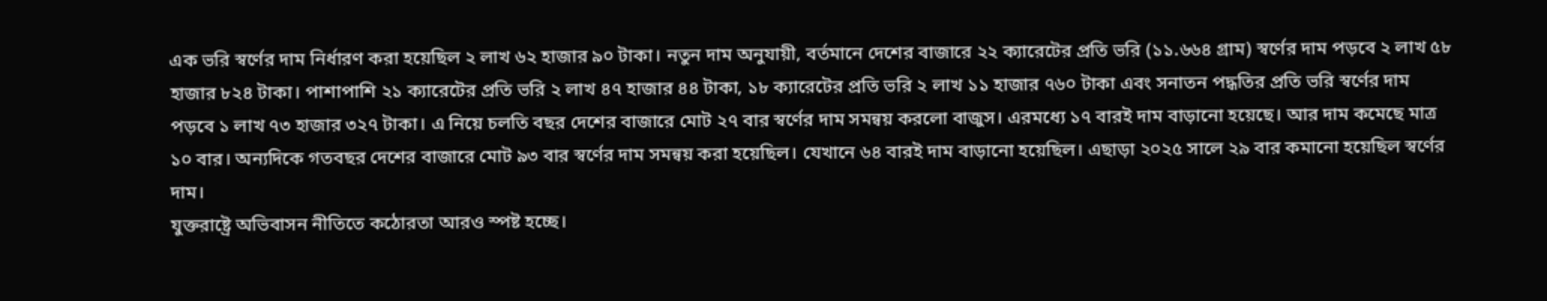এক ভরি স্বর্ণের দাম নির্ধারণ করা হয়েছিল ২ লাখ ৬২ হাজার ৯০ টাকা। নতুন দাম অনুযায়ী, বর্তমানে দেশের বাজারে ২২ ক্যারেটের প্রতি ভরি (১১.৬৬৪ গ্রাম) স্বর্ণের দাম পড়বে ২ লাখ ৫৮ হাজার ৮২৪ টাকা। পাশাপাশি ২১ ক্যারেটের প্রতি ভরি ২ লাখ ৪৭ হাজার ৪৪ টাকা, ১৮ ক্যারেটের প্রতি ভরি ২ লাখ ১১ হাজার ৭৬০ টাকা এবং সনাতন পদ্ধতির প্রতি ভরি স্বর্ণের দাম পড়বে ১ লাখ ৭৩ হাজার ৩২৭ টাকা। এ নিয়ে চলতি বছর দেশের বাজারে মোট ২৭ বার স্বর্ণের দাম সমন্বয় করলো বাজুস। এরমধ্যে ১৭ বারই দাম বাড়ানো হয়েছে। আর দাম কমেছে মাত্র ১০ বার। অন্যদিকে গতবছর দেশের বাজারে মোট ৯৩ বার স্বর্ণের দাম সমন্বয় করা হয়েছিল। যেখানে ৬৪ বারই দাম বাড়ানো হয়েছিল। এছাড়া ২০২৫ সালে ২৯ বার কমানো হয়েছিল স্বর্ণের দাম।
যুক্তরাষ্ট্রে অভিবাসন নীতিতে কঠোরতা আরও স্পষ্ট হচ্ছে।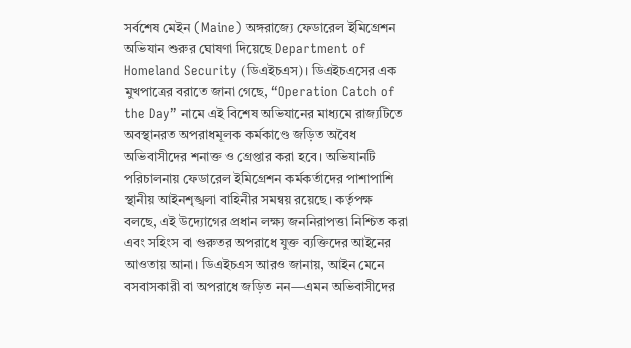সর্বশেষ মেইন (Maine) অঙ্গরাজ্যে ফেডারেল ইমিগ্রেশন অভিযান শুরুর ঘোষণা দিয়েছে Department of Homeland Security (ডিএইচএস)। ডিএইচএসের এক মুখপাত্রের বরাতে জানা গেছে, “Operation Catch of the Day” নামে এই বিশেষ অভিযানের মাধ্যমে রাজ্যটিতে অবস্থানরত অপরাধমূলক কর্মকাণ্ডে জড়িত অবৈধ অভিবাসীদের শনাক্ত ও গ্রেপ্তার করা হবে। অভিযানটি পরিচালনায় ফেডারেল ইমিগ্রেশন কর্মকর্তাদের পাশাপাশি স্থানীয় আইনশৃঙ্খলা বাহিনীর সমন্বয় রয়েছে। কর্তৃপক্ষ বলছে, এই উদ্যোগের প্রধান লক্ষ্য জননিরাপত্তা নিশ্চিত করা এবং সহিংস বা গুরুতর অপরাধে যুক্ত ব্যক্তিদের আইনের আওতায় আনা। ডিএইচএস আরও জানায়, আইন মেনে বসবাসকারী বা অপরাধে জড়িত নন—এমন অভিবাসীদের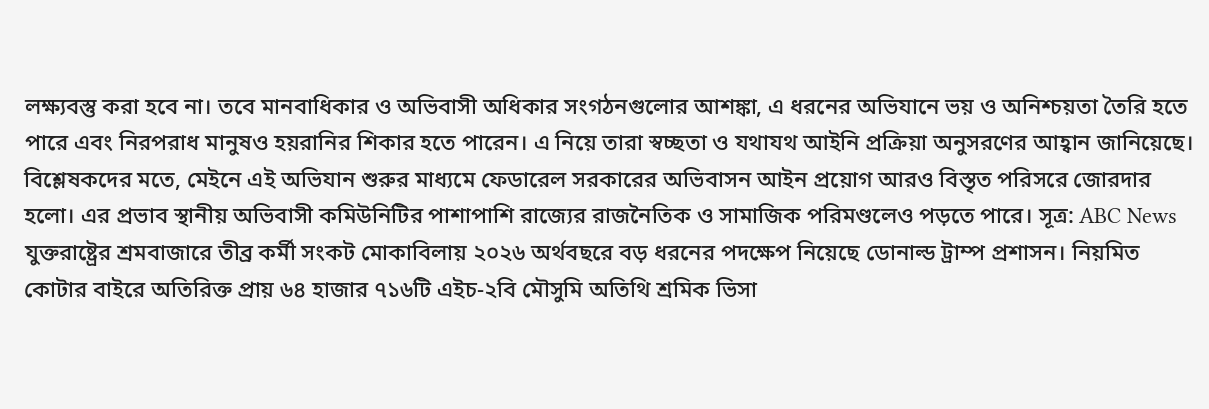লক্ষ্যবস্তু করা হবে না। তবে মানবাধিকার ও অভিবাসী অধিকার সংগঠনগুলোর আশঙ্কা, এ ধরনের অভিযানে ভয় ও অনিশ্চয়তা তৈরি হতে পারে এবং নিরপরাধ মানুষও হয়রানির শিকার হতে পারেন। এ নিয়ে তারা স্বচ্ছতা ও যথাযথ আইনি প্রক্রিয়া অনুসরণের আহ্বান জানিয়েছে। বিশ্লেষকদের মতে, মেইনে এই অভিযান শুরুর মাধ্যমে ফেডারেল সরকারের অভিবাসন আইন প্রয়োগ আরও বিস্তৃত পরিসরে জোরদার হলো। এর প্রভাব স্থানীয় অভিবাসী কমিউনিটির পাশাপাশি রাজ্যের রাজনৈতিক ও সামাজিক পরিমণ্ডলেও পড়তে পারে। সূত্র: ABC News
যুক্তরাষ্ট্রের শ্রমবাজারে তীব্র কর্মী সংকট মোকাবিলায় ২০২৬ অর্থবছরে বড় ধরনের পদক্ষেপ নিয়েছে ডোনাল্ড ট্রাম্প প্রশাসন। নিয়মিত কোটার বাইরে অতিরিক্ত প্রায় ৬৪ হাজার ৭১৬টি এইচ-২বি মৌসুমি অতিথি শ্রমিক ভিসা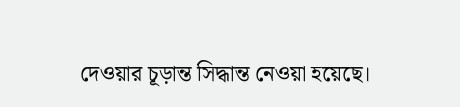দেওয়ার চূড়ান্ত সিদ্ধান্ত নেওয়া হয়েছে।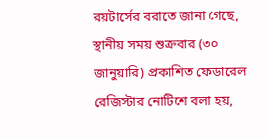রয়টার্সের বরাতে জানা গেছে, স্থানীয় সময় শুক্রবার (৩০ জানুয়ারি) প্রকাশিত ফেডারেল রেজিস্টার নোটিশে বলা হয়,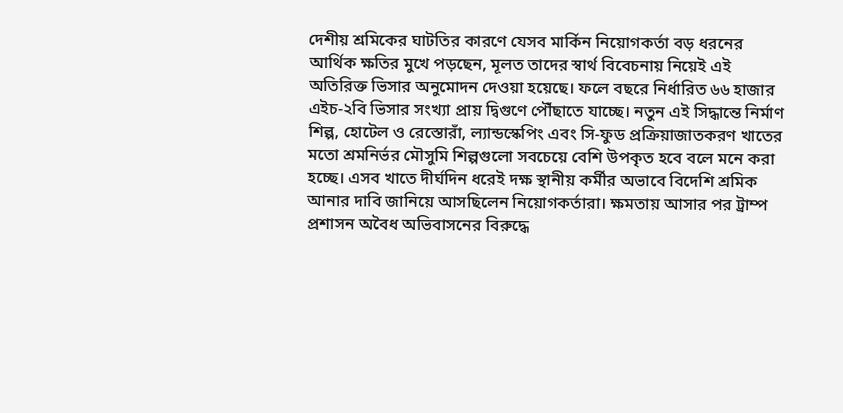দেশীয় শ্রমিকের ঘাটতির কারণে যেসব মার্কিন নিয়োগকর্তা বড় ধরনের আর্থিক ক্ষতির মুখে পড়ছেন, মূলত তাদের স্বার্থ বিবেচনায় নিয়েই এই অতিরিক্ত ভিসার অনুমোদন দেওয়া হয়েছে। ফলে বছরে নির্ধারিত ৬৬ হাজার এইচ-২বি ভিসার সংখ্যা প্রায় দ্বিগুণে পৌঁছাতে যাচ্ছে। নতুন এই সিদ্ধান্তে নির্মাণ শিল্প, হোটেল ও রেস্তোরাঁ, ল্যান্ডস্কেপিং এবং সি-ফুড প্রক্রিয়াজাতকরণ খাতের মতো শ্রমনির্ভর মৌসুমি শিল্পগুলো সবচেয়ে বেশি উপকৃত হবে বলে মনে করা হচ্ছে। এসব খাতে দীর্ঘদিন ধরেই দক্ষ স্থানীয় কর্মীর অভাবে বিদেশি শ্রমিক আনার দাবি জানিয়ে আসছিলেন নিয়োগকর্তারা। ক্ষমতায় আসার পর ট্রাম্প প্রশাসন অবৈধ অভিবাসনের বিরুদ্ধে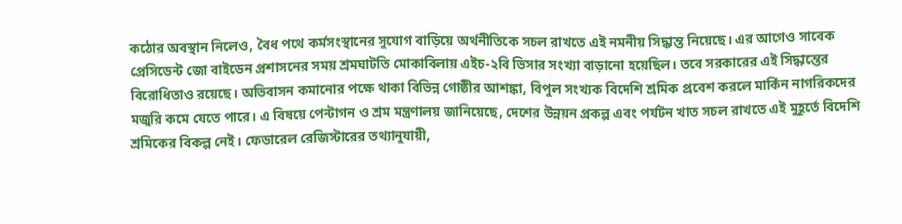কঠোর অবস্থান নিলেও, বৈধ পথে কর্মসংস্থানের সুযোগ বাড়িয়ে অর্থনীতিকে সচল রাখতে এই নমনীয় সিদ্ধান্ত নিয়েছে। এর আগেও সাবেক প্রেসিডেন্ট জো বাইডেন প্রশাসনের সময় শ্রমঘাটতি মোকাবিলায় এইচ-২বি ভিসার সংখ্যা বাড়ানো হয়েছিল। তবে সরকারের এই সিদ্ধান্তের বিরোধিতাও রয়েছে। অভিবাসন কমানোর পক্ষে থাকা বিভিন্ন গোষ্ঠীর আশঙ্কা, বিপুল সংখ্যক বিদেশি শ্রমিক প্রবেশ করলে মার্কিন নাগরিকদের মজুরি কমে যেতে পারে। এ বিষয়ে পেন্টাগন ও শ্রম মন্ত্রণালয় জানিয়েছে, দেশের উন্নয়ন প্রকল্প এবং পর্যটন খাত সচল রাখতে এই মুহূর্তে বিদেশি শ্রমিকের বিকল্প নেই। ফেডারেল রেজিস্টারের তথ্যানুযায়ী,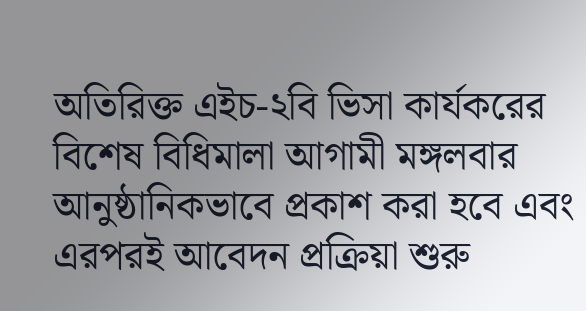অতিরিক্ত এইচ-২বি ভিসা কার্যকরের বিশেষ বিধিমালা আগামী মঙ্গলবার আনুষ্ঠানিকভাবে প্রকাশ করা হবে এবং এরপরই আবেদন প্রক্রিয়া শুরু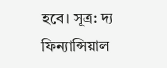হবে। সূত্র: দ্য ফিন্যান্সিয়াল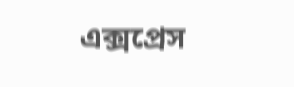এক্সপ্রেস